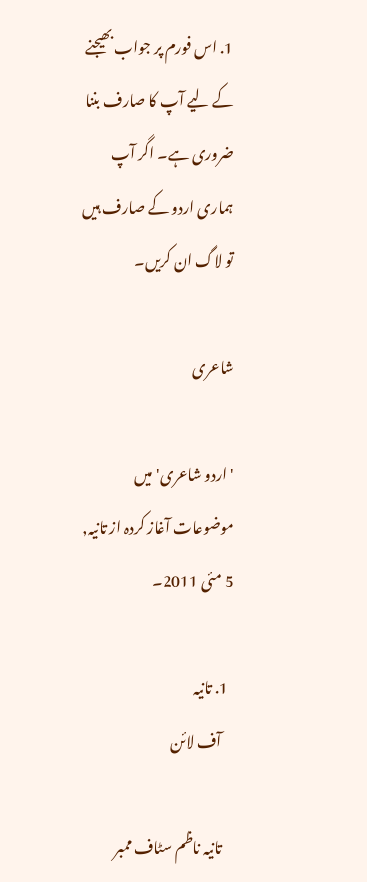1. اس فورم پر جواب بھیجنے کے لیے آپ کا صارف بننا ضروری ہے۔ اگر آپ ہماری اردو کے صارف ہیں تو لاگ ان کریں۔

شاعری

'اردو شاعری' میں موضوعات آغاز کردہ از تانیہ, 5 مئی 2011۔

  1. تانیہ
    آف لائن

    تانیہ ناظم سٹاف ممبر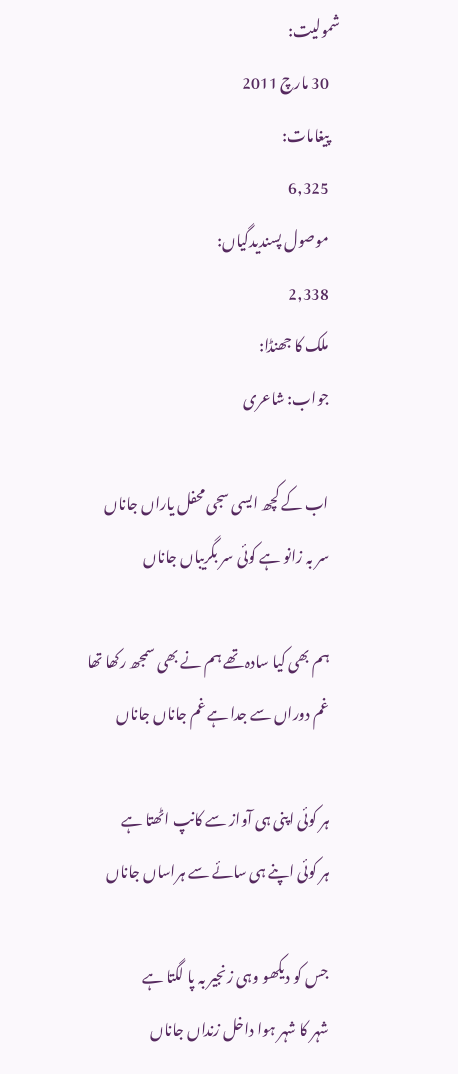شمولیت:
    30 مارچ 2011
    پیغامات:
    6,325
    موصول پسندیدگیاں:
    2,338
    ملک کا جھنڈا:
    جواب: شاعری

    اب کے کچھ ایسی سجی محفل یاراں جاناں
    سر بہ زانو ہے کوئی سر بگریباں جاناں

    ہم بھی کیا سادہ تھے ہم نے بھی سمجھ رکھا تھا
    غم دوراں سے جدا ہے غم جاناں جاناں

    ہر کوئی اپنی ہی آواز سے کانپ اٹھتا ہے
    ہر کوئی اپنے ہی سائے سے ہراساں جاناں

    جس کو دیکھو وہی زنجیر بہ پا لگتا ہے
    شہر کا شہر ہوا داخل زنداں جاناں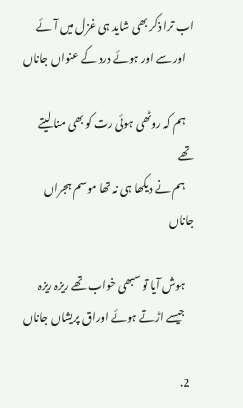اب ترا ذکر بھی شاید ہی غزل میں آئے
    اور سے اور ہوئے درد کے عنواں جاناں

    ہم کہ روٹھی ہوئی رت کو بھی منا لیتے تھے
    ہم نے دیکھا ہی نہ تھا موسم ہجراں جاناں

    ہوش آیا تو سبھی خواب تھے ریزہ ریزہ
    جیسے اڑتے ہوئے اوراق پریشاں جاناں

  2.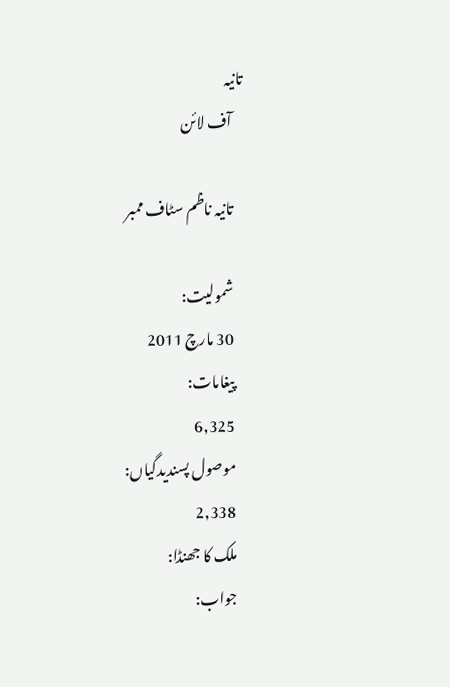تانیہ
    آف لائن

    تانیہ ناظم سٹاف ممبر

    شمولیت:
    30 مارچ 2011
    پیغامات:
    6,325
    موصول پسندیدگیاں:
    2,338
    ملک کا جھنڈا:
    جواب: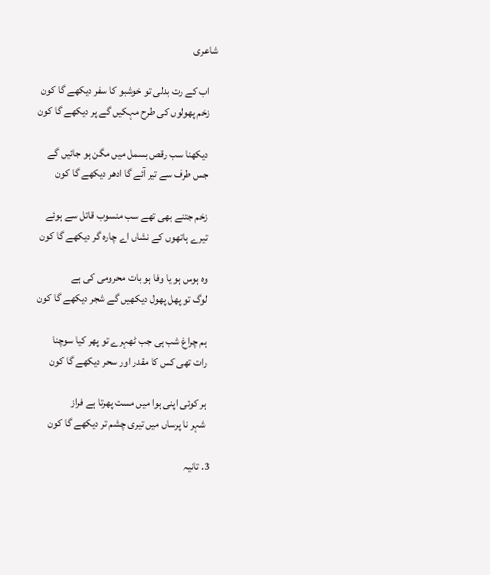شاعری

    اب کے رت بدلی تو خوشبو کا سفر دیکھے گا کون
    زخم پھولوں کی طرح مہکیں گے پر دیکھے گا کون

    دیکھنا سب رقص بسمل میں مگن ہو جائیں گے
    جس طرف سے تیر آئے گا ادھر دیکھے گا کون

    زخم جتنے بھی تھے سب منسوب قاتل سے ہوئے
    تیرے ہاتھوں کے نشاں اے چارہ گر دیکھے گا کون

    وہ ہوس ہو یا وفا ہو بات محرومی کی ہے
    لوگ تو پھل پھول دیکھیں گے شجر دیکھے گا کون

    ہم چراغ شب ہی جب ٹھہرے تو پھر کیا سوچنا
    رات تھی کس کا مقدر اور سحر دیکھے گا کون

    ہر کوئی اپنی ہوا میں مست پھرتا ہے فراز
    شہر نا پرساں میں تیری چشم تر دیکھے گا کون

  3. تانیہ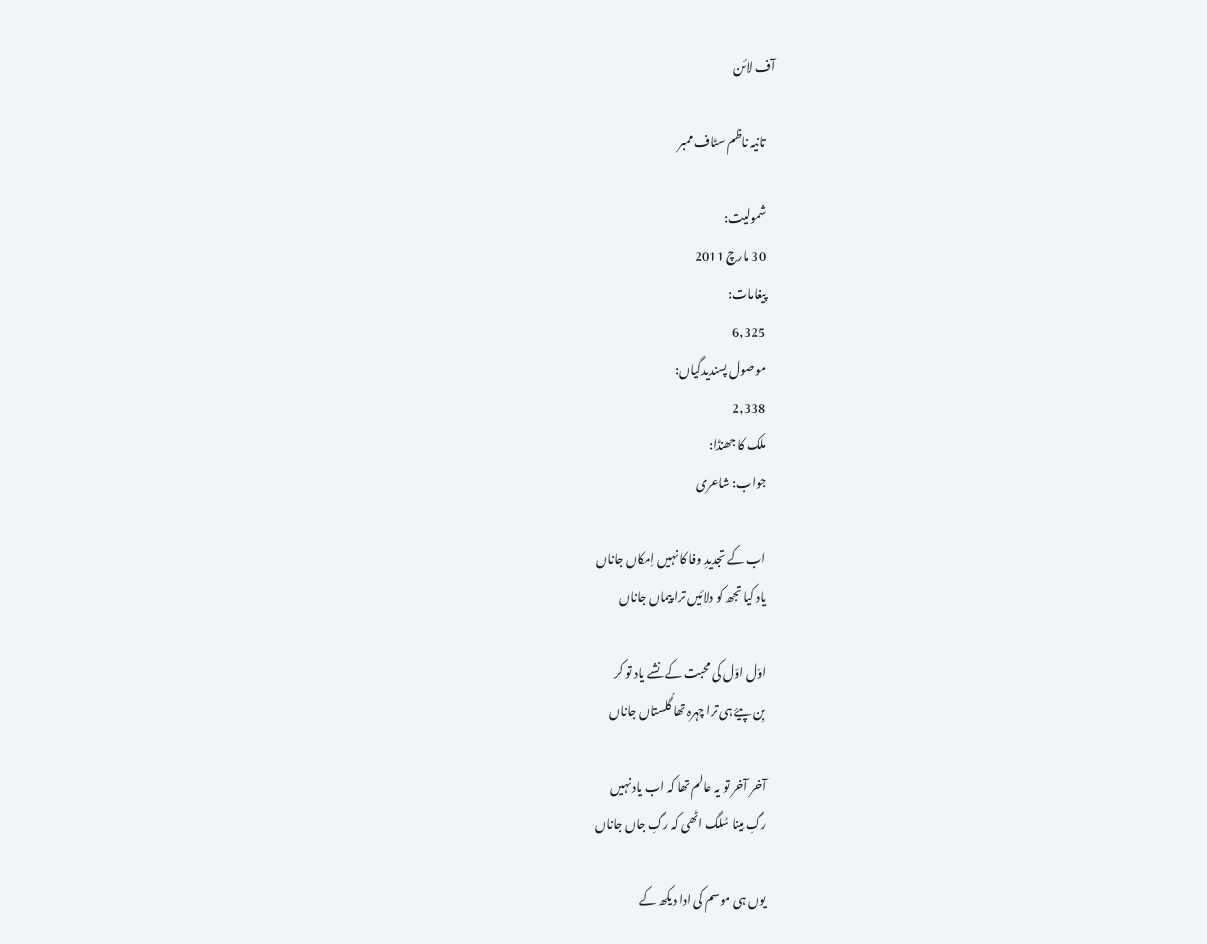آف لائن

    تانیہ ناظم سٹاف ممبر

    شمولیت:
    30 مارچ 2011
    پیغامات:
    6,325
    موصول پسندیدگیاں:
    2,338
    ملک کا جھنڈا:
    جواب: شاعری

    اب کے تجدیدِ وفا کا نہیں اِمکاں جاناں
    یاد کیا تجھ کو دلائیں ترا پیماں جاناں

    اوّل اوّل کی محبت کے نشے یاد تو کر
    بِن پیۓ ہی ترا چہرہ تھا گُلستاں جاناں

    آخر آخر تو یہ عالم تھا کہ اب یاد نہیں
    رگِ مِینا سُلگ اٹھی کہ رگِ جاں جاناں

    یوں ہی موسم کی ادا دیکھ کے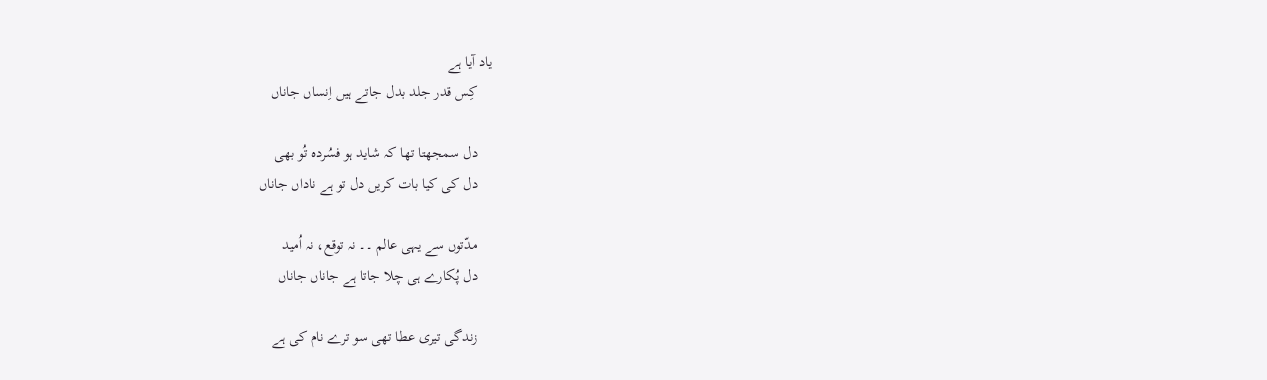یاد آیا ہے
    کِس قدر جلد بدل جاتے ہیں اِنساں جاناں

    دل سمجھتا تھا کہ شاید ہو فسُردہ تُو بھی
    دل کی کیا بات کریں دل تو ہے ناداں جاناں

    مدّتوں سے یہی عالم ۔۔ نہ توقع، نہ اُمید
    دل پُکارے ہی چلا جاتا ہے جاناں جاناں

    زندگی تیری عطا تھی سو ترے نام کی ہے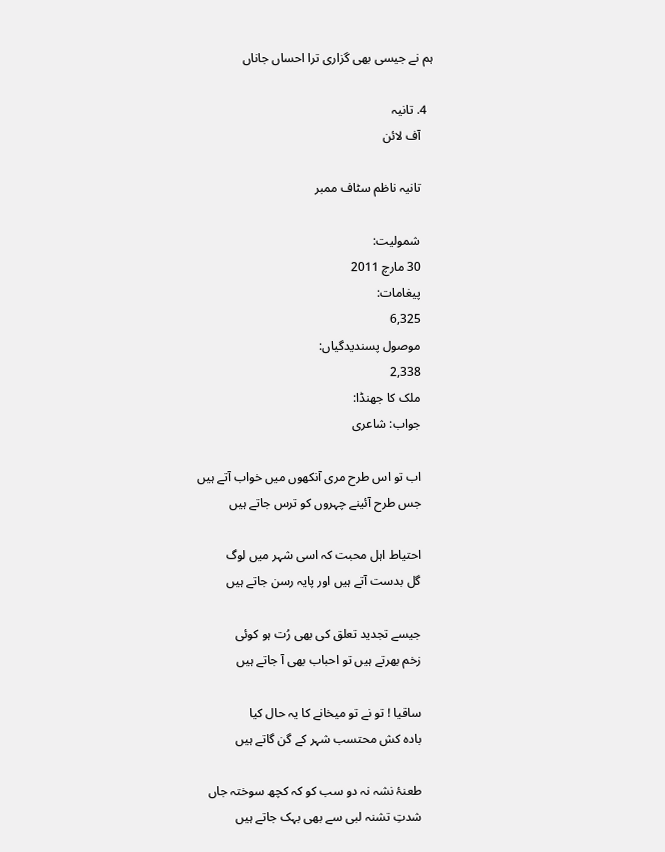ہم نے جیسی بھی گزاری ترا احساں جاناں

  4. تانیہ
    آف لائن

    تانیہ ناظم سٹاف ممبر

    شمولیت:
    30 مارچ 2011
    پیغامات:
    6,325
    موصول پسندیدگیاں:
    2,338
    ملک کا جھنڈا:
    جواب: شاعری

    اب تو اس طرح مری آنکھوں میں خواب آتے ہیں
    جس طرح آئینے چہروں کو ترس جاتے ہیں

    احتیاط اہل محبت کہ اسی شہر میں لوگ
    گل بدست آتے ہیں اور پایہ رسن جاتے ہیں

    جیسے تجدید تعلق کی بھی رُت ہو کوئی
    زخم بھرتے ہیں تو احباب بھی آ جاتے ہیں

    ساقیا ! تو نے تو میخانے کا یہ حال کیا
    بادہ کش محتسب شہر کے گن گاتے ہیں

    طعنۂ نشہ نہ دو سب کو کہ کچھ سوختہ جاں
    شدتِ تشنہ لبی سے بھی بہک جاتے ہیں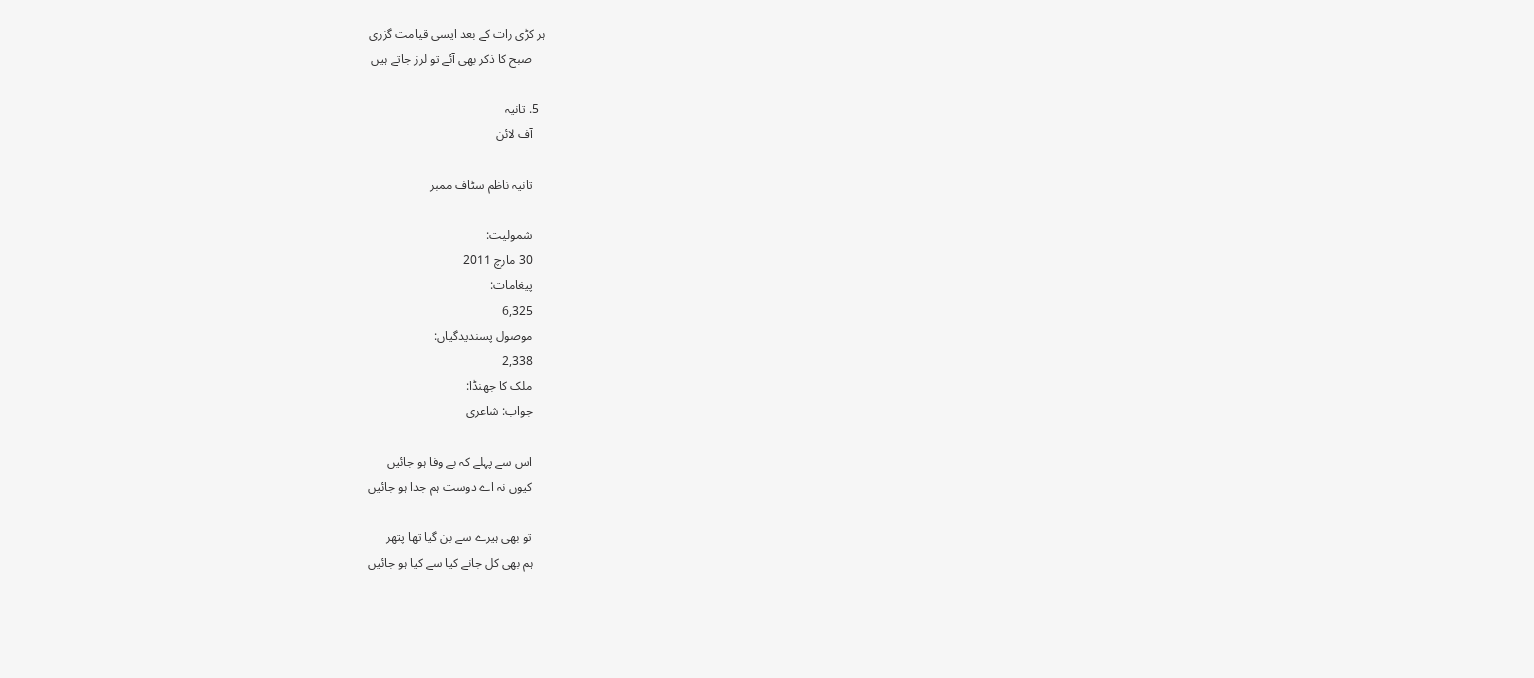ہر کڑی رات کے بعد ایسی قیامت گزری
    صبح کا ذکر بھی آئے تو لرز جاتے ہیں

  5. تانیہ
    آف لائن

    تانیہ ناظم سٹاف ممبر

    شمولیت:
    30 مارچ 2011
    پیغامات:
    6,325
    موصول پسندیدگیاں:
    2,338
    ملک کا جھنڈا:
    جواب: شاعری

    اس سے پہلے کہ بے وفا ہو جائیں
    کیوں نہ اے دوست ہم جدا ہو جائیں

    تو بھی ہیرے سے بن گیا تھا پتھر
    ہم بھی کل جانے کیا سے کیا ہو جائیں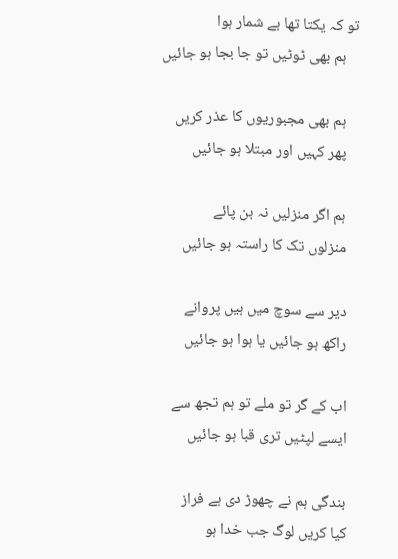تو کہ یکتا تھا بے شمار ہوا
    ہم بھی ٹوٹیں تو جا بجا ہو جائیں

    ہم بھی مجبوریوں کا عذر کریں
    پھر کہیں اور مبتلا ہو جائیں

    ہم اگر منزلیں نہ بن پائے
    منزلوں تک کا راستہ ہو جائیں

    دیر سے سوچ میں ہیں پروانے
    راکھ ہو جائیں یا ہوا ہو جائیں

    اب کے گر تو ملے تو ہم تجھ سے
    ایسے لپٹیں تری قبا ہو جائیں

    بندگی ہم نے چھوڑ دی ہے فراز
    کیا کریں لوگ جب خدا ہو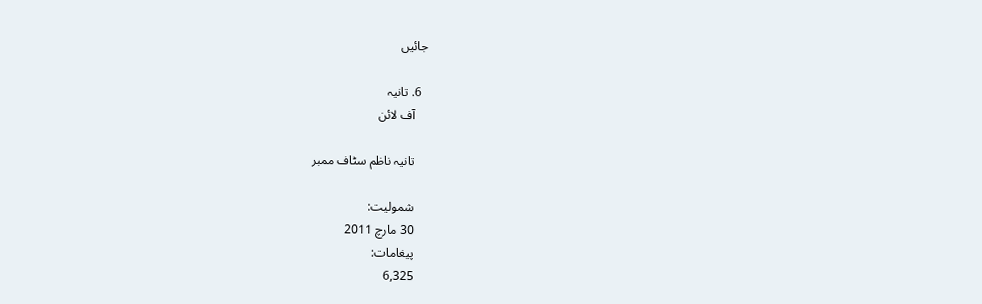جائیں

  6. تانیہ
    آف لائن

    تانیہ ناظم سٹاف ممبر

    شمولیت:
    30 مارچ 2011
    پیغامات:
    6,325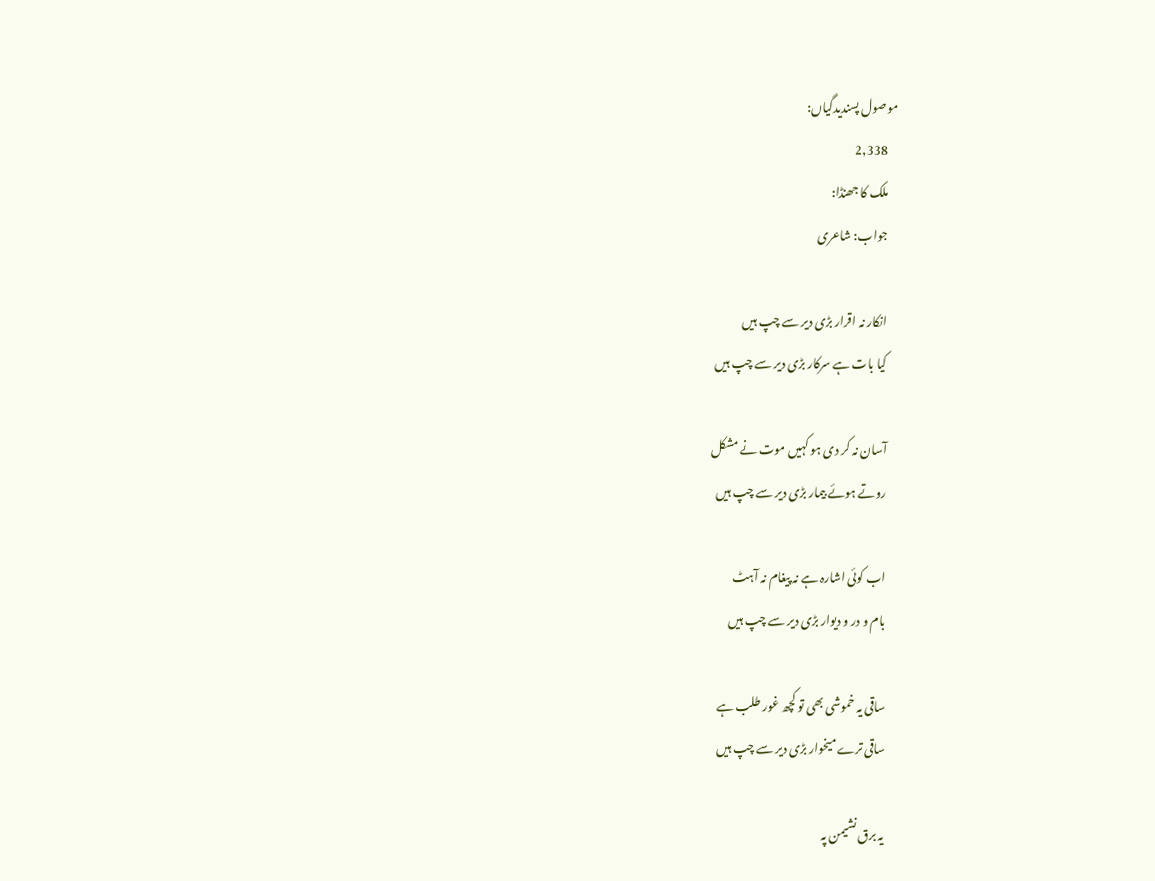موصول پسندیدگیاں:
    2,338
    ملک کا جھنڈا:
    جواب: شاعری

    انکار نہ اقرار بڑی دیر سے چپ ہیں
    کیا بات ہے سرکار بڑی دیر سے چپ ہیں

    آسان نہ کر دی ہو کہیں موت نے مشکل
    روتے ہوئے بیمار بڑی دیر سے چپ ہیں

    اب کوئی اشارہ ہے نہ پیغام نہ آہٹ
    بام و در و دیوار بڑی دیر سے چپ ہیں

    ساقی یہ خموشی بھی تو کچھ غور طلب ہے
    ساقی ترے میخوار بڑی دیر سے چپ ہیں

    یہ برق نشیمن پہ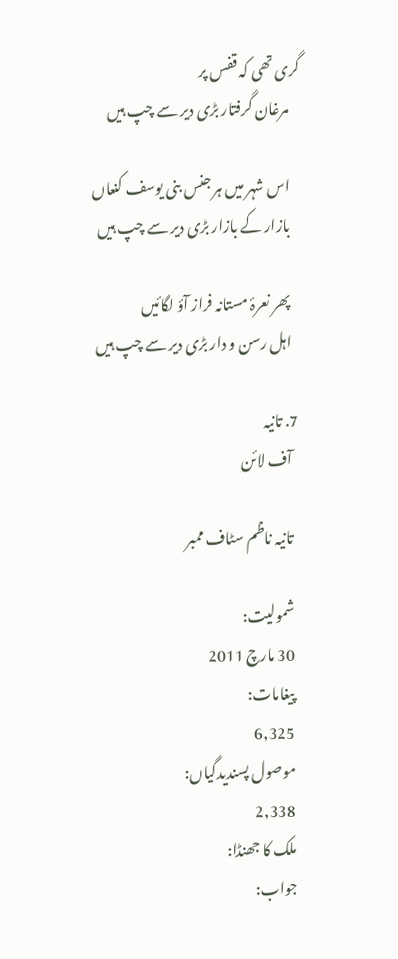گری تھی کہ قفس پر
    مرغان گرفتار بڑی دیر سے چپ ہیں

    اس شہر میں ہر جنس بنی یوسف کنعاں
    بازار کے بازار بڑی دیر سے چپ ہیں

    پھر نعرۂ مستانہ فراز آؤ لگائیں
    اہل رسن و دار بڑی دیر سے چپ ہیں

  7. تانیہ
    آف لائن

    تانیہ ناظم سٹاف ممبر

    شمولیت:
    30 مارچ 2011
    پیغامات:
    6,325
    موصول پسندیدگیاں:
    2,338
    ملک کا جھنڈا:
    جواب: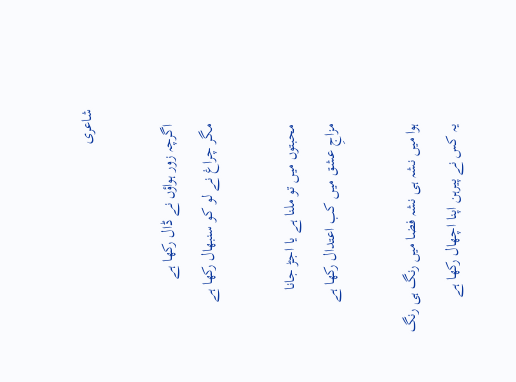شاعری

    اگرچہ زور ہواؤں نے ڈال رکھا ہے
    مگر چراغ نے لو کو سنبھال رکھا ہے

    محبتوں میں تو ملنا ہے یا اجڑ جانا
    مزاجِ عشق میں کب اعتدال رکھا ہے

    ہوا میں نشہ ہی نشہ فضا میں رنگ ہی رنگ
    یہ کس نے پیرہن اپنا اچھال رکھا ہے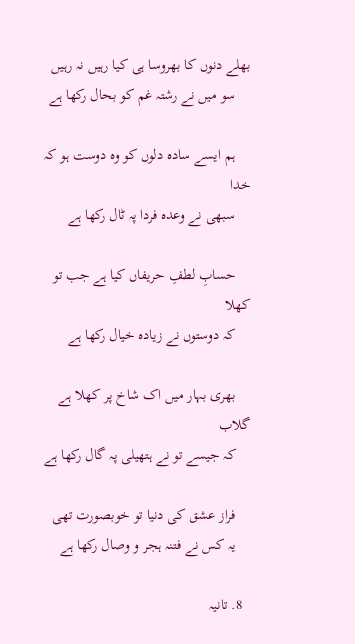بھلے دنوں کا بھروسا ہی کیا رہیں نہ رہیں
    سو میں نے رشتہ غم کو بحال رکھا ہے

    ہم ایسے سادہ دلوں کو وہ دوست ہو کہ خدا
    سبھی نے وعدہ فردا پہ ٹال رکھا ہے

    حسابِ لطفِ حریفاں کیا ہے جب تو کھلا
    کہ دوستوں نے زیادہ خیال رکھا ہے

    بھری بہار میں اک شاخ پر کھلا ہے گلاب
    کہ جیسے تو نے ہتھیلی پہ گال رکھا ہے

    فراز عشق کی دنیا تو خوبصورت تھی
    یہ کس نے فتنہ ہجر و وصال رکھا ہے

  8. تانیہ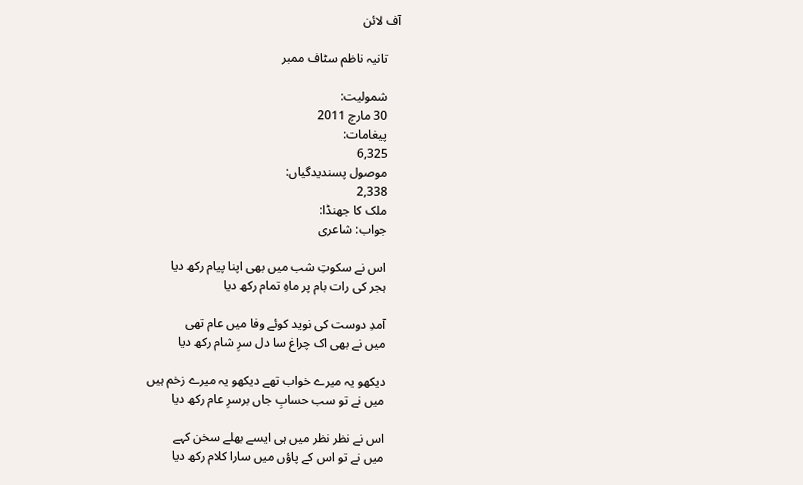آف لائن

    تانیہ ناظم سٹاف ممبر

    شمولیت:
    30 مارچ 2011
    پیغامات:
    6,325
    موصول پسندیدگیاں:
    2,338
    ملک کا جھنڈا:
    جواب: شاعری

    اس نے سکوتِ شب میں بھی اپنا پیام رکھ دیا
    ہجر کی رات بام پر ماہِ تمام رکھ دیا

    آمدِ دوست کی نوید کوئے وفا میں عام تھی
    میں نے بھی اک چراغ سا دل سرِ شام رکھ دیا

    دیکھو یہ میرے خواب تھے دیکھو یہ میرے زخم ہیں
    میں نے تو سب حسابِ جاں برسرِ عام رکھ دیا

    اس نے نظر نظر میں ہی ایسے بھلے سخن کہے
    میں نے تو اس کے پاؤں میں سارا کلام رکھ دیا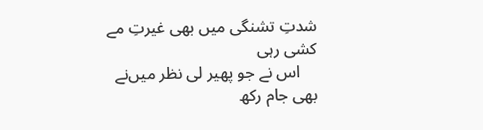شدتِ تشنگی میں بھی غیرتِ مے کشی رہی
    اس نے جو پھیر لی نظر میں‌نے بھی جام رکھ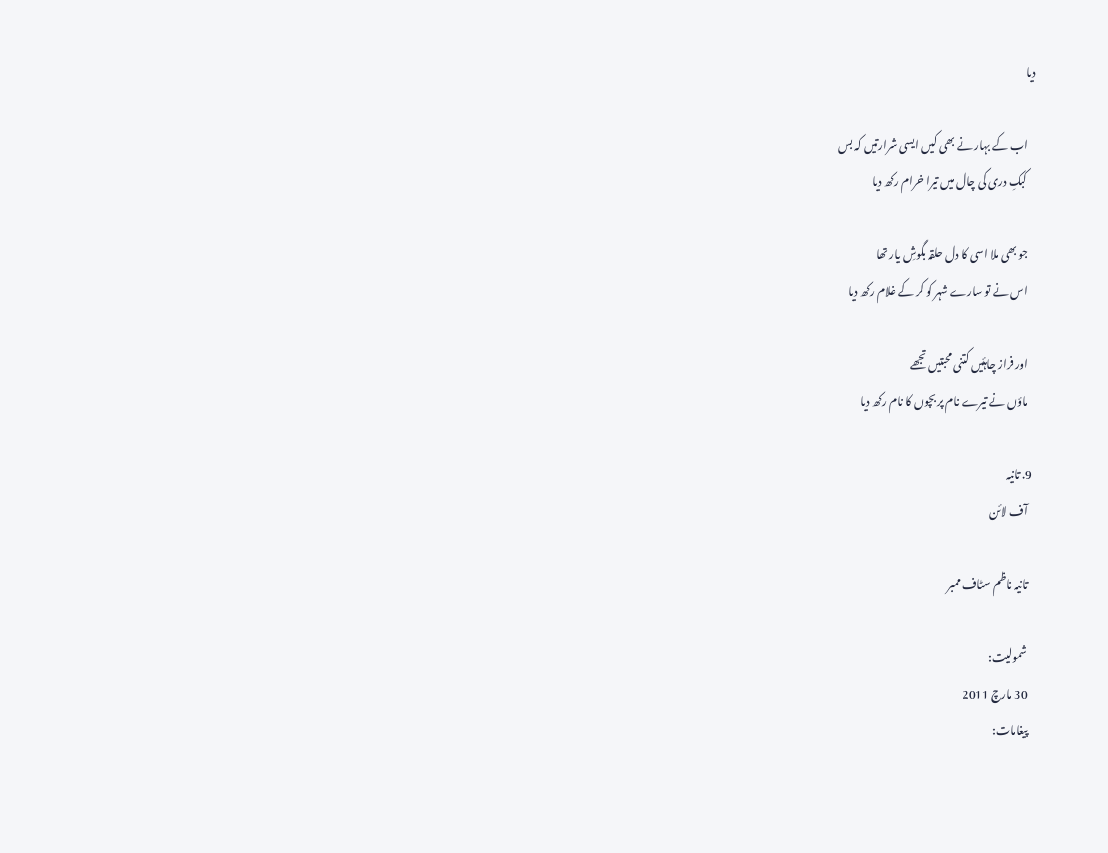دیا

    اب کے بہار نے بھی کیں ایسی شرارتیں کہ بس
    کبکِ دری کی چال میں تیرا خرام رکھ دیا

    جو بھی ملا اسی کا دل حلقہ بگوشِ یار تھا
    اس نے تو سارے شہر کو کر کے غلام رکھ دیا

    اور فراز چاہئیں کتنی محبتیں تجھے
    ماؤں نے تیرے نام پر بچوں کا نام رکھ دیا

  9. تانیہ
    آف لائن

    تانیہ ناظم سٹاف ممبر

    شمولیت:
    30 مارچ 2011
    پیغامات: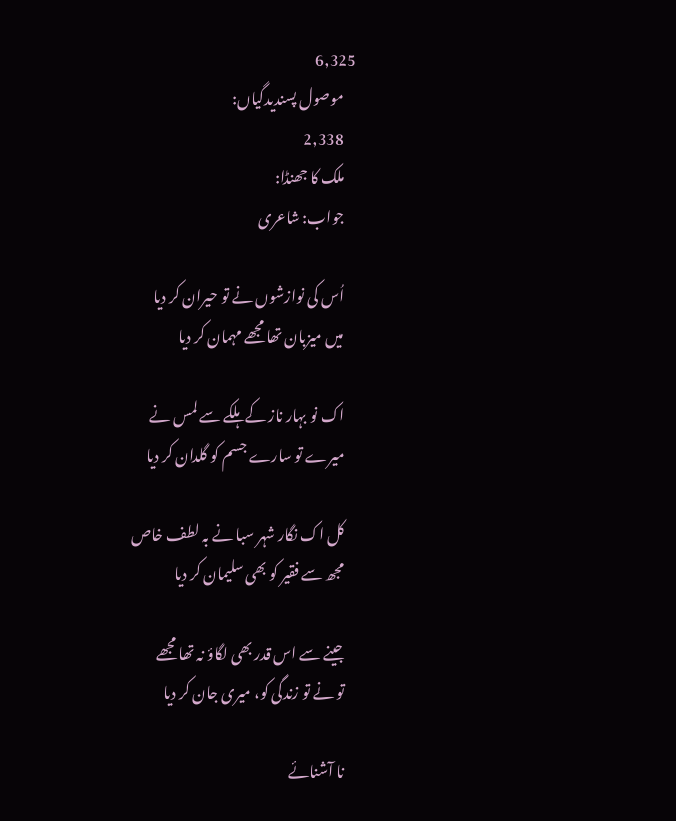6,325
    موصول پسندیدگیاں:
    2,338
    ملک کا جھنڈا:
    جواب: شاعری

    اُس کی نوازشوں نے تو حیران کر دیا
    میں میزبان تھا مجھے مہمان کر دیا

    اک نو بہار ناز کے ہلکے سے لمس نے
    میرے تو سارے جسم کو گلدان کر دیا

    کل اک نگار شہر سبا نے بہ لطف خاص
    مجھ سے فقیر کو بھی سلیمان کر دیا

    جینے سے اس قدر بھی لگاؤ نہ تھا مجھے
    تو نے تو زندگی کو، میری جان کر دیا

    نا آشنائے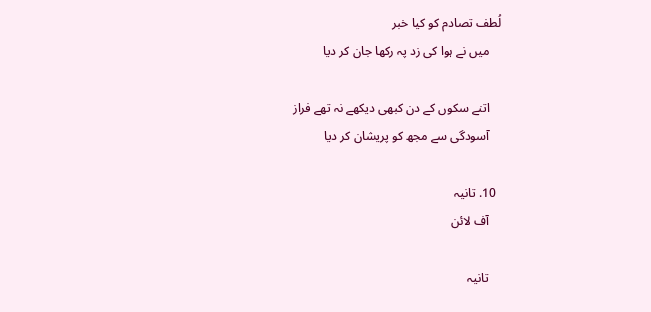لُطف تصادم کو کیا خبر
    میں نے ہوا کی زد پہ رکھا جان کر دیا

    اتنے سکوں کے دن کبھی دیکھے نہ تھے فراز
    آسودگی سے مجھ کو پریشان کر دیا

  10. تانیہ
    آف لائن

    تانیہ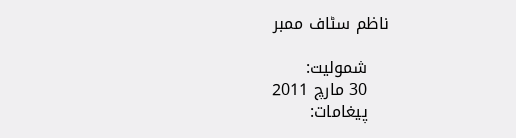ناظم سٹاف ممبر

    شمولیت:
    30 مارچ 2011
    پیغامات: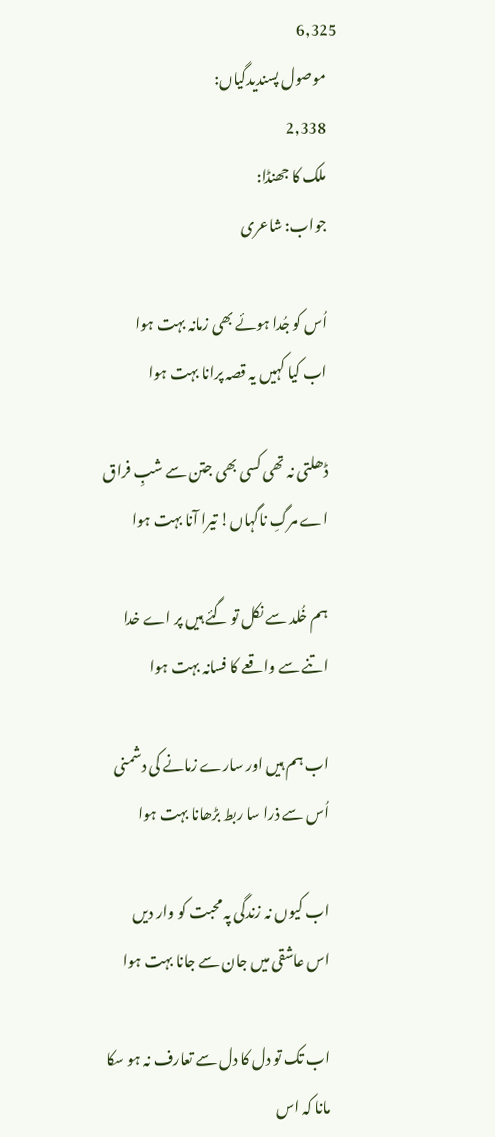6,325
    موصول پسندیدگیاں:
    2,338
    ملک کا جھنڈا:
    جواب: شاعری

    اُس کو جُدا ہوئے بھی زمانہ بہت ہوا
    اب کیا کہیں یہ قصہ پرانا بہت ہوا

    ڈھلتی نہ تھی کسی بھی جتن سے شبِ فراق
    اے مرگِ ناگہاں! تیرا آنا بہت ہوا

    ہم خُلد سے نکل تو گئے ہیں پر اے خدا
    اتنے سے واقعے کا فسانہ بہت ہوا

    اب ہم ہیں اور سارے زمانے کی دشمنی
    اُس سے ذرا سا ربط بڑھانا بہت ہوا

    اب کیوں نہ زندگی پہ محبت کو وار دیں
    اس عاشقی میں جان سے جانا بہت ہوا

    اب تک تو دل کا دل سے تعارف نہ ہو سکا
    مانا کہ اس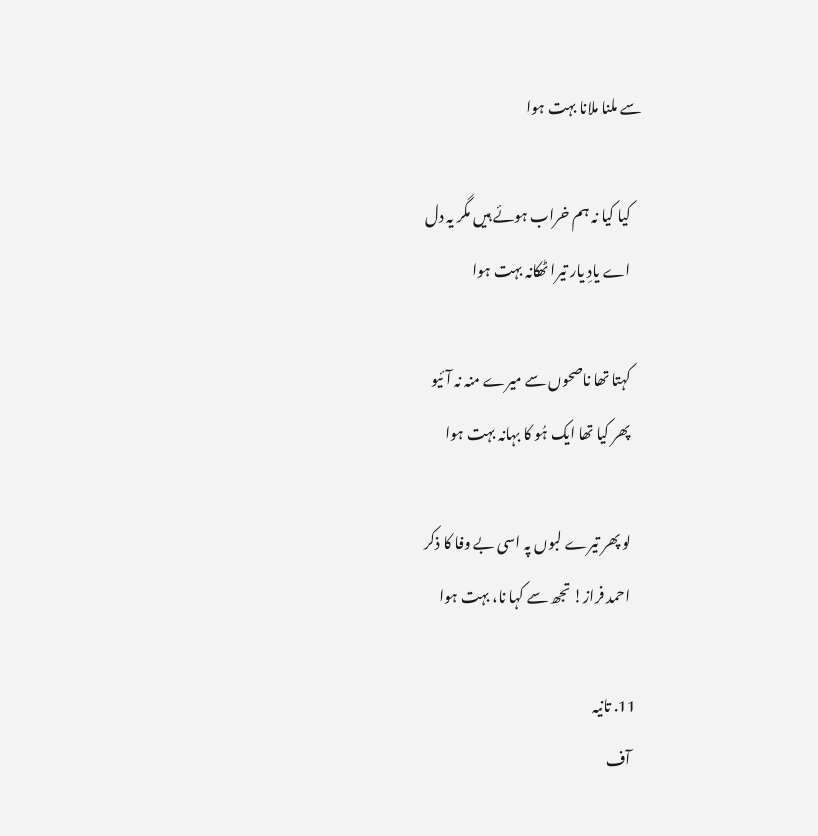سے ملنا ملانا بہت ہوا

    کیا کیا نہ ہم خراب ہوئے ہیں مگر یہ دل
    اے یادِ یار تیرا ٹھکانہ بہت ہوا

    کہتا تھا ناصحوں سے میرے منہ نہ آئیو
    پھر کیا تھا ایک ہُو کا بہانہ بہت ہوا

    لو پھر تیرے لبوں پہ اسی بے وفا کا ذکر
    احمد فراز! تجھ سے کہا نا، بہت ہوا

  11. تانیہ
    آف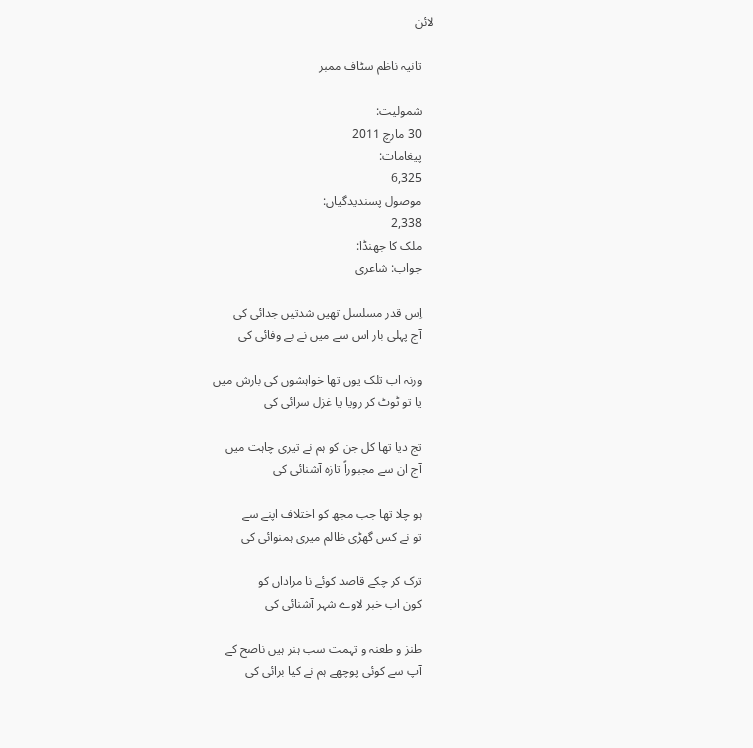لائن

    تانیہ ناظم سٹاف ممبر

    شمولیت:
    30 مارچ 2011
    پیغامات:
    6,325
    موصول پسندیدگیاں:
    2,338
    ملک کا جھنڈا:
    جواب: شاعری

    اِس قدر مسلسل تھیں شدتیں جدائی کی
    آج پہلی بار اس سے میں نے بے وفائی کی

    ورنہ اب تلک یوں تھا خواہشوں کی بارش میں
    یا تو ٹوٹ کر رویا یا غزل سرائی کی

    تج دیا تھا کل جن کو ہم نے تیری چاہت میں
    آج ان سے مجبوراً تازہ آشنائی کی

    ہو چلا تھا جب مجھ کو اختلاف اپنے سے
    تو نے کس گھڑی ظالم میری ہمنوائی کی

    ترک کر چکے قاصد کوئے نا مراداں کو
    کون اب خبر لاوے شہر آشنائی کی

    طنز و طعنہ و تہمت سب ہنر ہیں ناصح کے
    آپ سے کوئی پوچھے ہم نے کیا برائی کی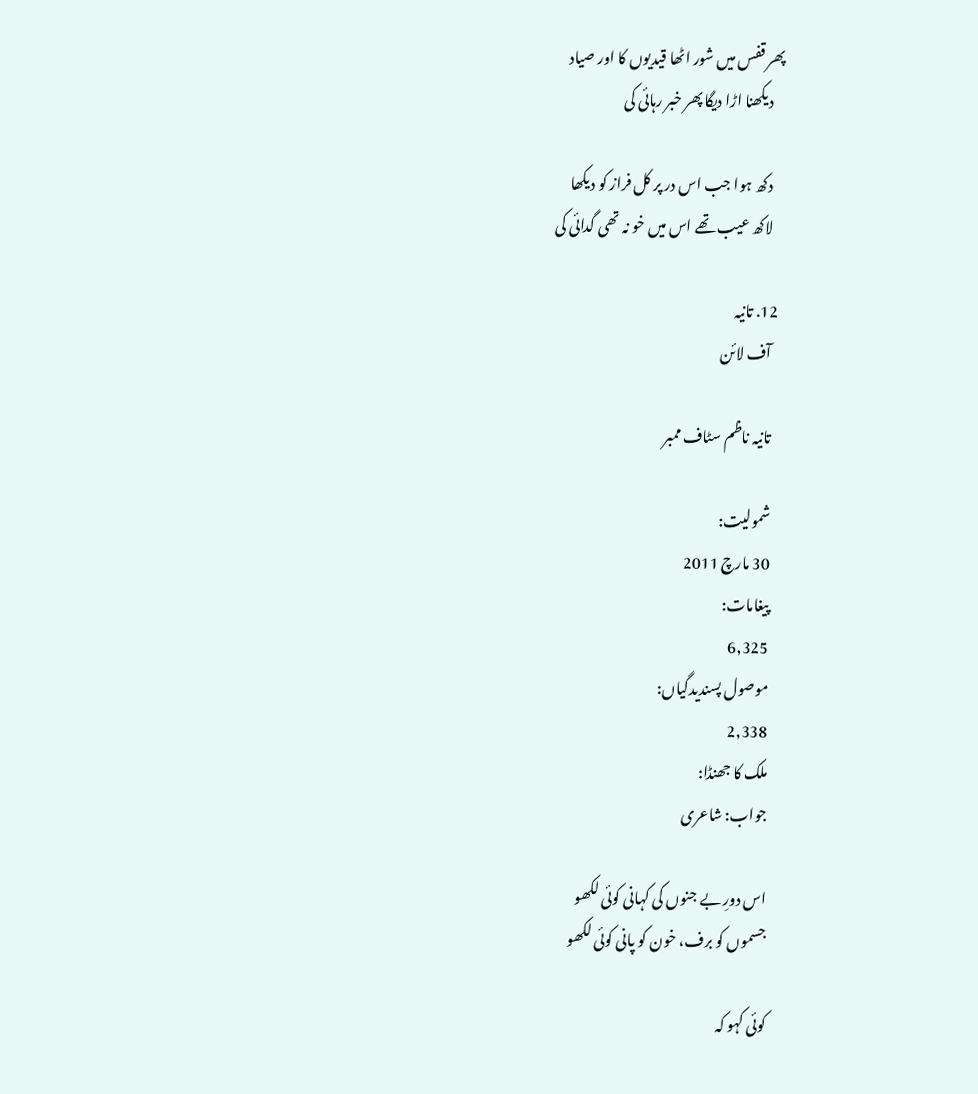پھر قفس میں شور اٹھا قیدیوں کا اور صیاد
    دیکھنا اڑا دیگا پھر خبر رہائی کی

    دکھ ہوا جب اس در پر کل فراز کو دیکھا
    لاکھ عیب تھے اس میں خو نہ تھی گدائی کی

  12. تانیہ
    آف لائن

    تانیہ ناظم سٹاف ممبر

    شمولیت:
    30 مارچ 2011
    پیغامات:
    6,325
    موصول پسندیدگیاں:
    2,338
    ملک کا جھنڈا:
    جواب: شاعری

    اس دورِ بے جنوں کی کہانی کوئی لکھو
    جسموں کو برف، خون کو پانی کوئی لکھو

    کوئی کہو کہ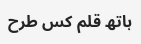ہاتھ قلم کس طرح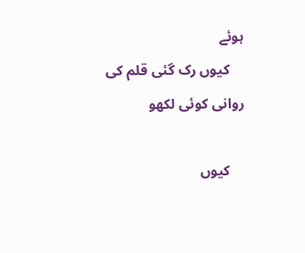ہوئے
    کیوں رک گئی قلم کی روانی کوئی لکھو

    کیوں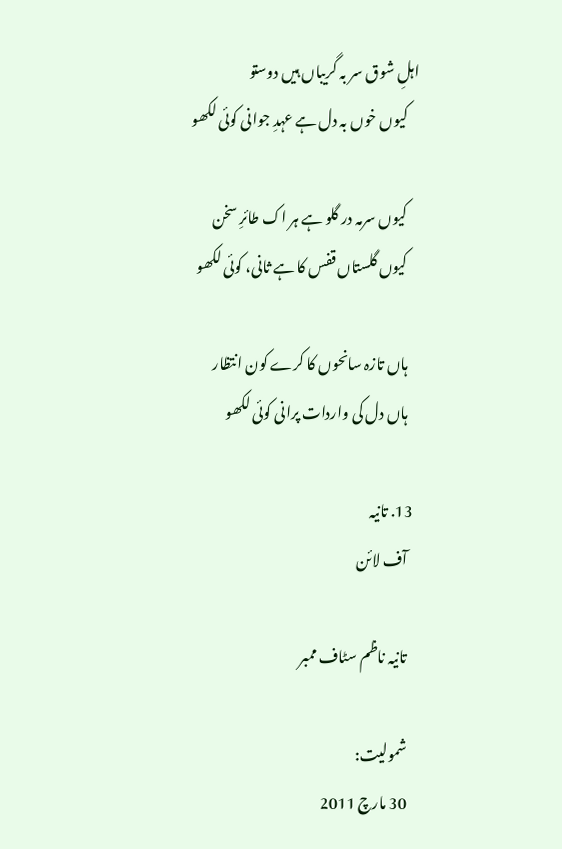اہلِ شوق سر بہ گریباں ہیں دوستو
    کیوں خوں بہ دل ہے عہدِ جوانی کوئی لکھو

    کیوں سرمہ در گلو ہے ہر اک طائرِ سخن
    کیوں گلستاں قفس کا ہے ثانی، کوئی لکھو

    ہاں تازہ سانحوں کا کرے کون انتظار
    ہاں دل کی واردات پرانی کوئی لکھو

  13. تانیہ
    آف لائن

    تانیہ ناظم سٹاف ممبر

    شمولیت:
    30 مارچ 2011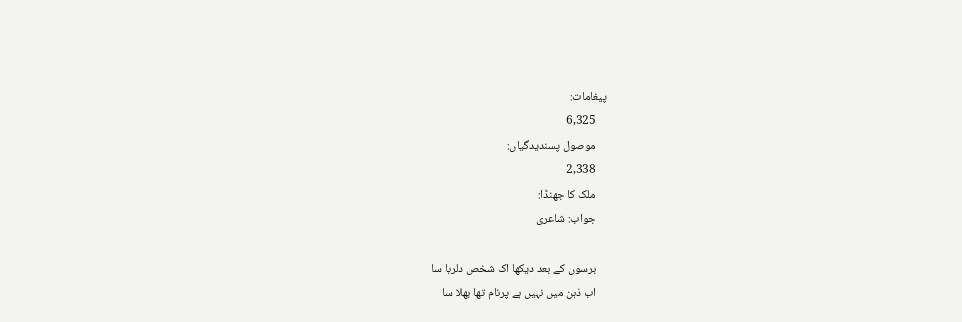پیغامات:
    6,325
    موصول پسندیدگیاں:
    2,338
    ملک کا جھنڈا:
    جواب: شاعری

    برسوں کے بعد دیکھا اک شخص دلربا سا
    اب ذہن میں نہیں ہے پرنام تھا بھلا سا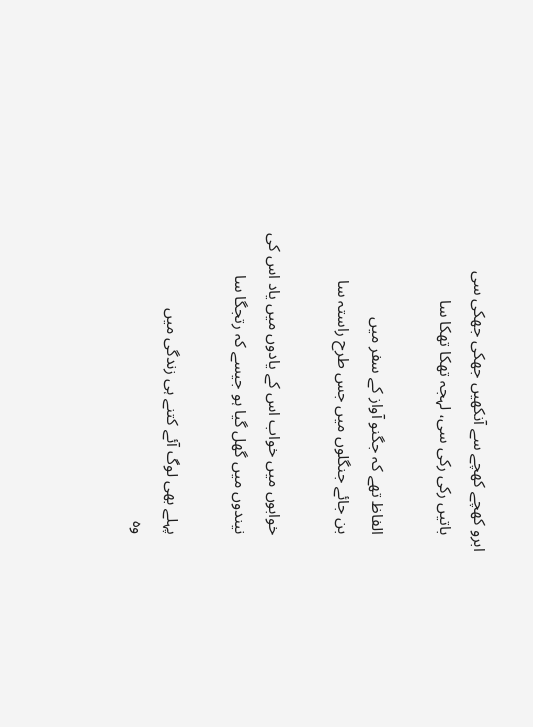ابرو کھچے کھچے سے آنکھیں جھکی جھکی سی
    باتیں رکی رکی سی، لہجہ تھکا تھکا سا

    الفاظ تھے کہ جگنو آواز کے سفر میں
    بن جائے جنگلوں میں جس طرح راستہ سا

    خوابوں میں خواب اس کے یادوں میں یاد اس کی
    نیندوں میں گھل گیا ہو جیسے کہ رتجگا سا

    پہلے بھی لوگ آئے کتنے ہی زندگی میں
    وہ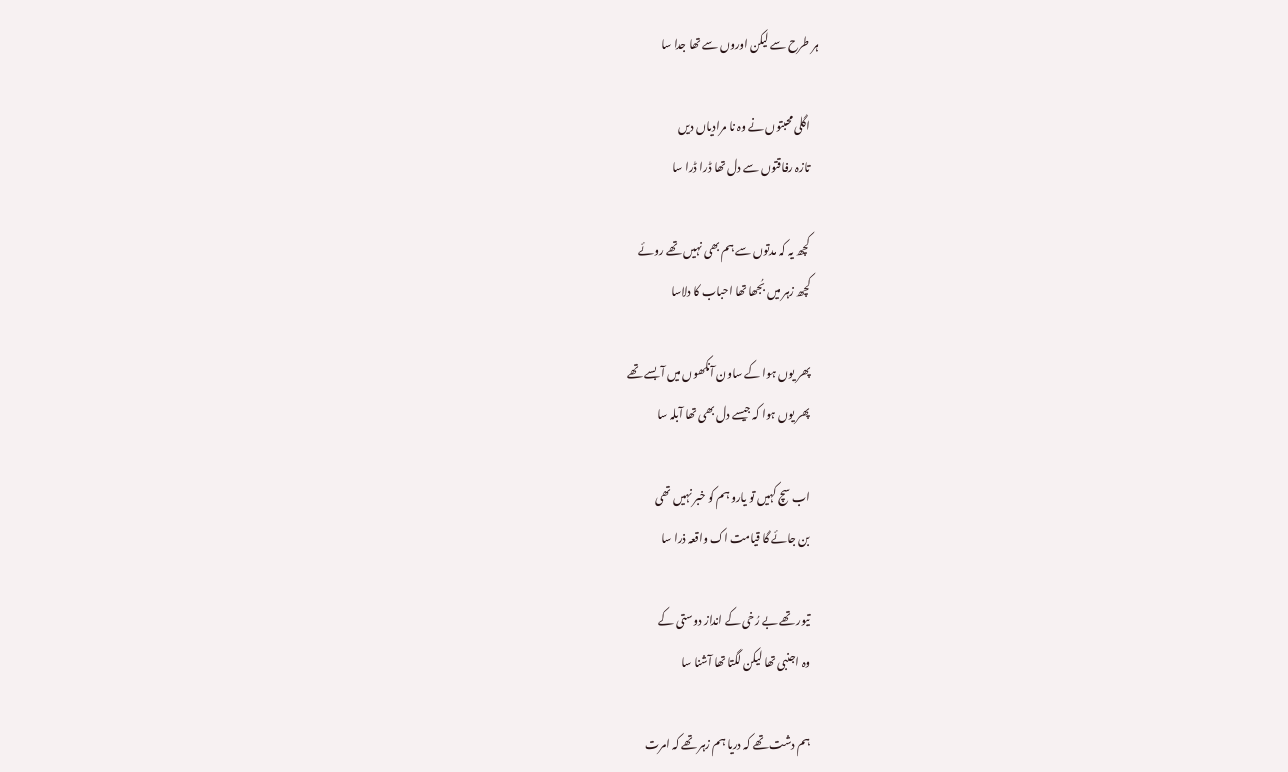ہر طرح سے لیکن اوروں سے تھا جدا سا

    اگلی محبتوں نے وہ نا مرادیاں دیں
    تازہ رفاقتوں سے دل تھا ڈرا ڈرا سا

    کچھ یہ کہ مدتوں سے ہم بھی نہیں تھے روئے
    کچھ زہر میں بُجھا تھا احباب کا دلاسا

    پھر یوں ہوا کے ساون آنکھوں میں آ بسے تھے
    پھر یوں ہوا کہ جیسے دل بھی تھا آبلہ سا

    اب سچ کہیں تو یارو ہم کو خبر نہیں تھی
    بن جائے گا قیامت اک واقعہ ذرا سا

    تیور تھے بے رُخی کے انداز دوستی کے
    وہ اجنبی تھا لیکن لگتا تھا آشنا سا

    ہم دشت تھے کہ دریا ہم زہر تھے کہ امرت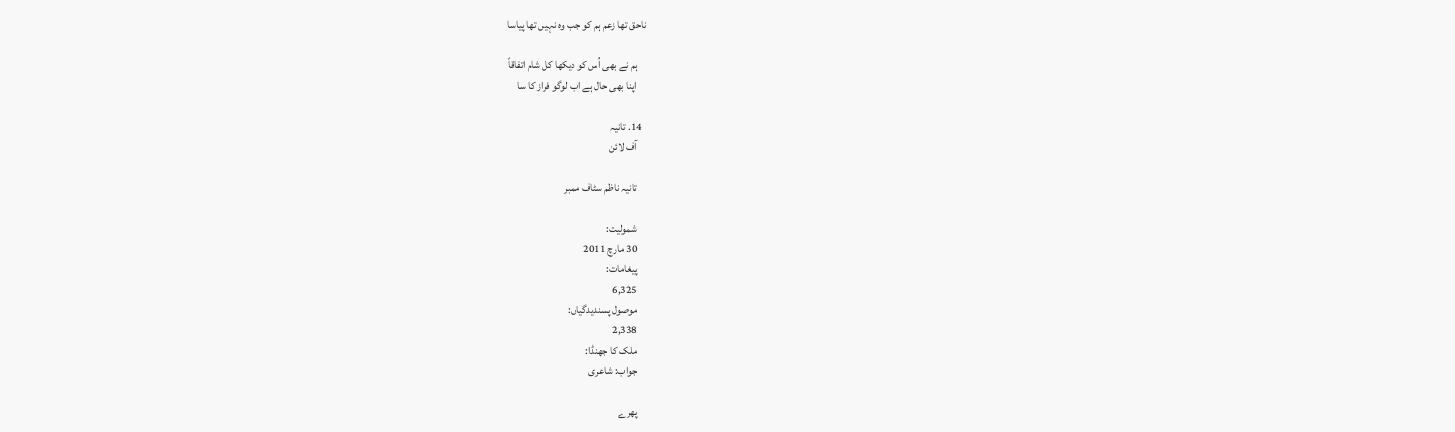ناحق تھا زعم ہم کو جب وہ نہیں تھا پیاسا

    ہم نے بھی اُس کو دیکھا کل شام اتفاقاً
    اپنا بھی حال ہے اب لوگو فراز کا سا

  14. تانیہ
    آف لائن

    تانیہ ناظم سٹاف ممبر

    شمولیت:
    30 مارچ 2011
    پیغامات:
    6,325
    موصول پسندیدگیاں:
    2,338
    ملک کا جھنڈا:
    جواب: شاعری

    پھرے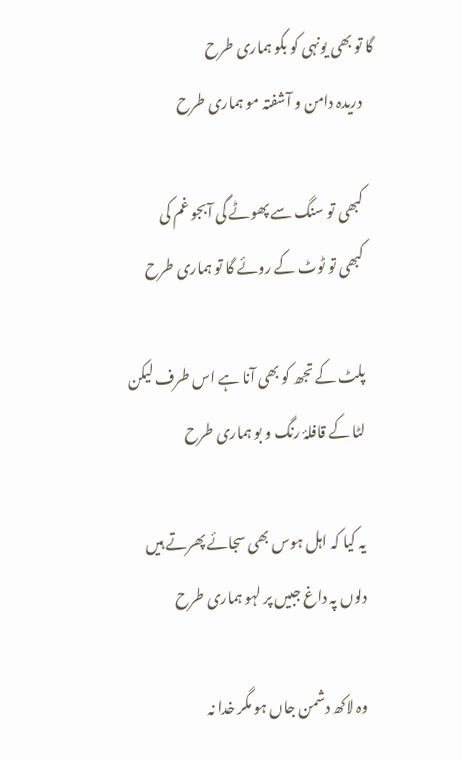گا تو بھی یونہی کو بکو ہماری طرح
    دریدہ دامن و آشفتہ مو ہماری طرح

    کبھی تو سنگ سے پھوٹے گی آبجو غم کی
    کبھی تو ٹوٹ کے روئے گا تو ہماری طرح

    پلٹ کے تجھ کو بھی آنا ہے اس طرف لیکن
    لٹا کے قافلۂ رنگ و بو ہماری طرح

    یہ کیا کہ اہل ہوس بھی سجائے پھرتے ہیں
    دلوں پہ داغ جبیں پر لہو ہماری طرح

    وہ لاکھ دشمن جاں ہو مگر خدا نہ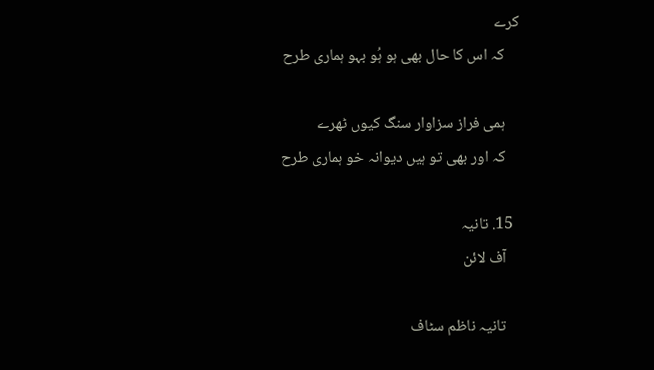کرے
    کہ اس کا حال بھی ہو ہُو بہو ہماری طرح

    ہمی فراز سزاوار سنگ کیوں ٹھرے
    کہ اور بھی تو ہیں دیوانہ خو ہماری طرح

  15. تانیہ
    آف لائن

    تانیہ ناظم سٹاف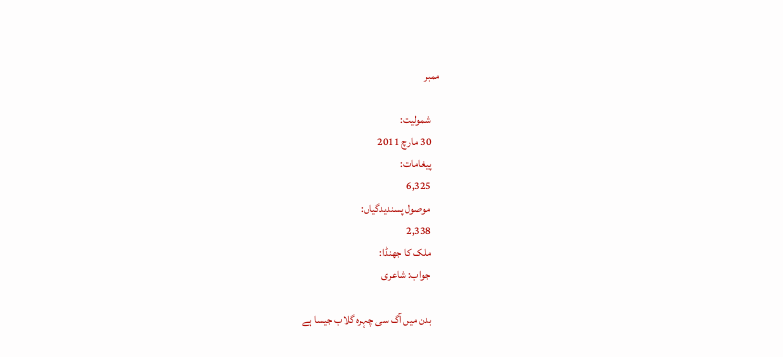ممبر

    شمولیت:
    30 مارچ 2011
    پیغامات:
    6,325
    موصول پسندیدگیاں:
    2,338
    ملک کا جھنڈا:
    جواب: شاعری

    بدن میں آگ سی چہرہ گلاب جیسا ہے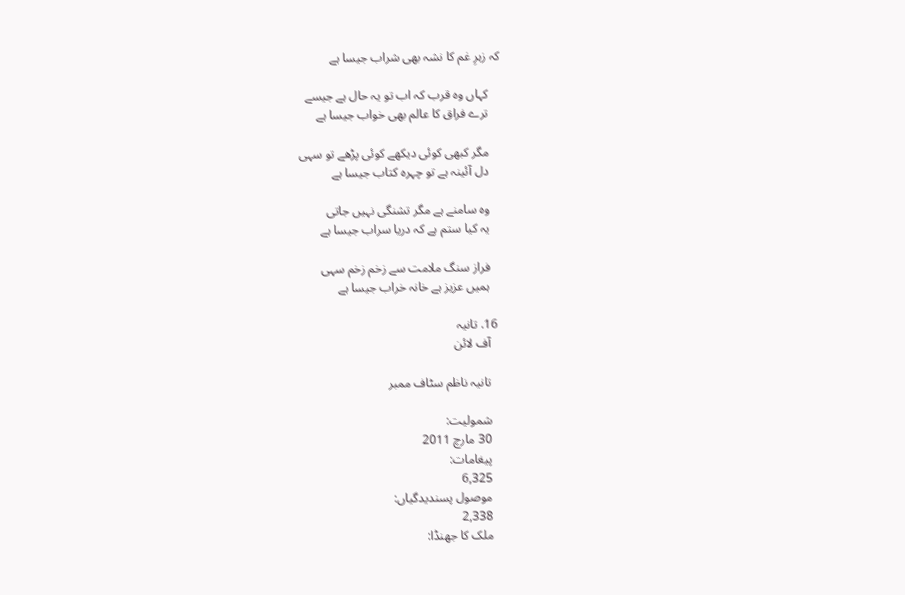کہ زہرِ غم کا نشہ بھی شراب جیسا ہے

    کہاں وہ قرب کہ اب تو یہ حال ہے جیسے
    ترے فراق کا عالم بھی خواب جیسا ہے

    مگر کبھی کوئی دیکھے کوئی پڑھے تو سہی
    دل آئینہ ہے تو چہرہ کتاب جیسا ہے

    وہ سامنے ہے مگر تشنگی نہیں جاتی
    یہ کیا ستم ہے کہ دریا سراب جیسا ہے

    فراز سنگ ملامت سے زخم زخم سہی
    ہمیں عزیز ہے خانہ خراب جیسا ہے

  16. تانیہ
    آف لائن

    تانیہ ناظم سٹاف ممبر

    شمولیت:
    30 مارچ 2011
    پیغامات:
    6,325
    موصول پسندیدگیاں:
    2,338
    ملک کا جھنڈا: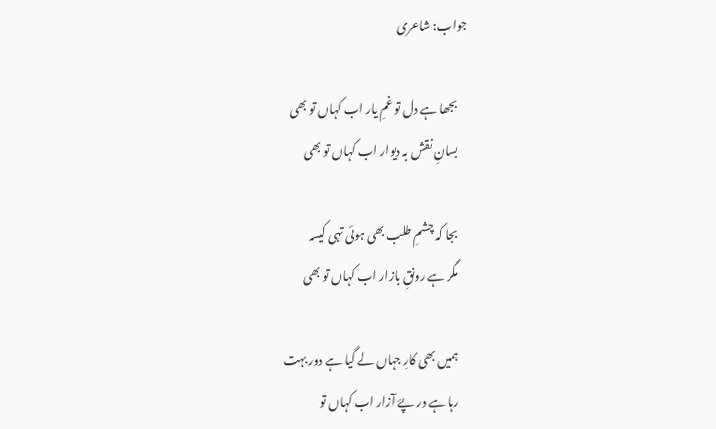جواب: شاعری

    بجھا ہے دل تو غمِ یار اب کہاں تو بھی
    بسانِ نقش بہ دیوار اب کہاں تو بھی

    بجا کہ چشمِ طلب بھی ہوئی تہی کیسہ
    مگر ہے رونقِ بازار اب کہاں تو بھی

    ہمیں بھی کارِ جہاں لے گیا ہے دور بہت
    رہا ہے در پۓ آزار اب کہاں تو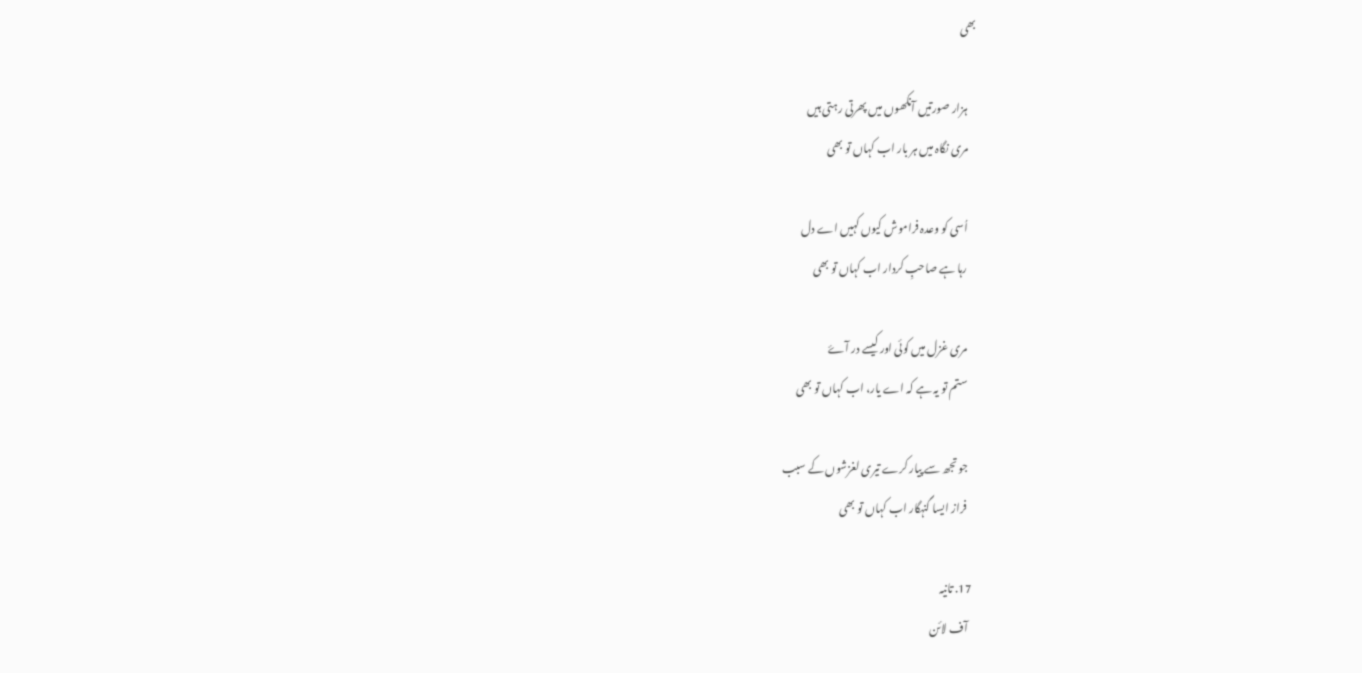بھی

    ہزار صورتیں آنکھوں میں پھرتی رہتی ہیں
    مری نگاہ میں ہر بار اب کہاں تو بھی

    اُسی کو وعدہ فراموش کیوں کہیں اے دل
    رہا ہے صاحبِ کردار اب کہاں تو بھی

    مری غزل میں کوئی اور کیسے در آۓ
    ستم تو یہ ہے کہ اے یار، اب کہاں تو بھی

    جو تجھ سے پیار کرے تیری لغزشوں کے سبب
    فراز ایسا گنہگار اب کہاں تو بھی

  17. تانیہ
    آف لائن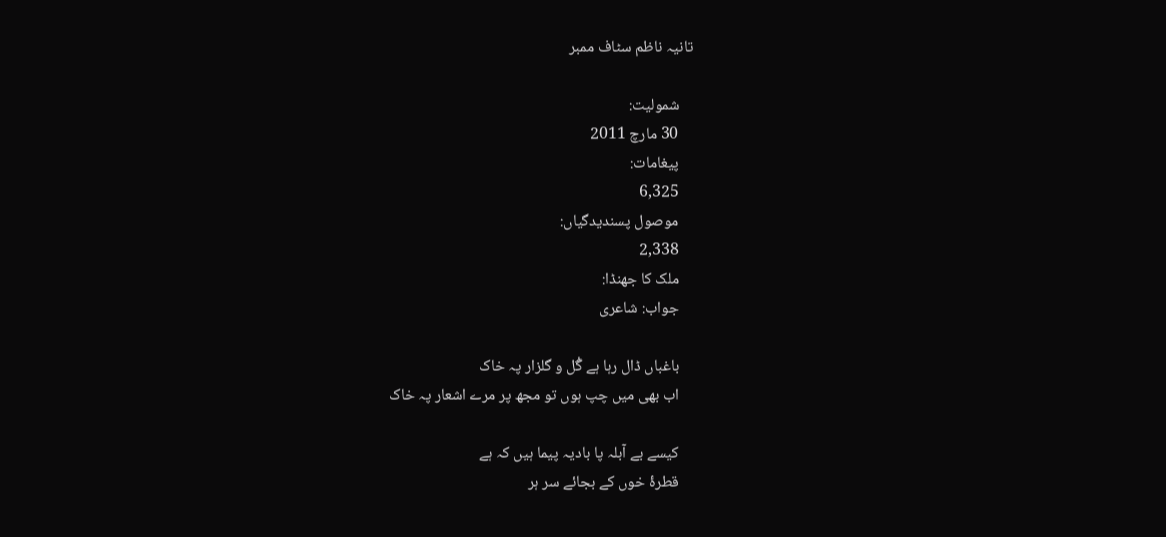تانیہ ناظم سٹاف ممبر

    شمولیت:
    30 مارچ 2011
    پیغامات:
    6,325
    موصول پسندیدگیاں:
    2,338
    ملک کا جھنڈا:
    جواب: شاعری

    باغباں ڈال رہا ہے گُل و گلزار پہ خاک
    اب بھی میں چپ ہوں تو مجھ پر مرے اشعار پہ خاک

    کیسے بے آبلہ پا بادیہ پیما ہیں کہ ہے
    قطرۂ خوں کے بجائے سر ہر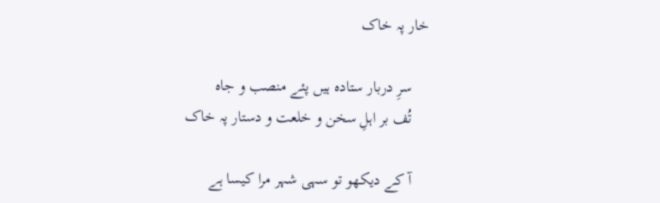خار پہ خاک

    سرِ دربار ستادہ ہیں پئے منصب و جاہ
    تُف بر اہلِ سخن و خلعت و دستار پہ خاک

    آ کے دیکھو تو سہی شہر مرا کیسا ہے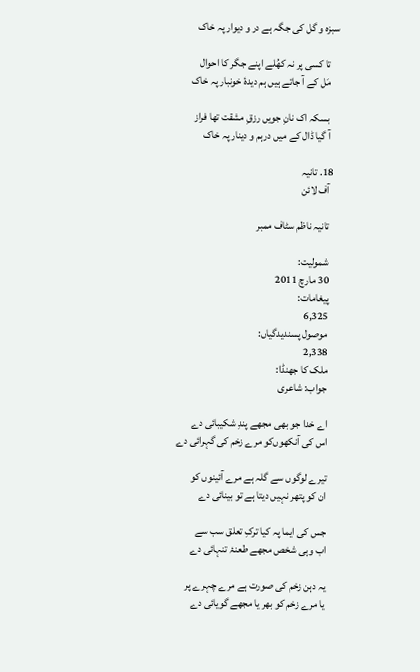سبزہ و گل کی جگہ ہے در و دیوار پہ خاک

    تا کسی پر نہ کھُلے اپنے جگر کا احوال
    مَل کے آ جاتے ہیں ہم دیدۂ خونبار پہ خاک

    بسکہ اک نانِ جویں رزقِ مشقت تھا فراز
    آ گیا ڈال کے میں درہم و دینار پہ خاک

  18. تانیہ
    آف لائن

    تانیہ ناظم سٹاف ممبر

    شمولیت:
    30 مارچ 2011
    پیغامات:
    6,325
    موصول پسندیدگیاں:
    2,338
    ملک کا جھنڈا:
    جواب: شاعری

    اے خدا جو بھی مجھے پندِ شکیبائی دے
    اس کی آنکھوں‌کو مرے زخم کی گہرائی دے

    تیرے لوگوں سے گلہ ہے مرے آئینوں کو
    ان کو پتھر نہیں‌ دیتا ہے تو بینائی دے

    جس کی ایما پہ کیا ترکِ تعلق سب سے
    اب وہی شخص مجھے طعنۂ تنہائی دے

    یہ دہن زخم کی صورت ہے مرے چہرے پر
    یا مرے زخم کو بھر یا مجھے گویائی دے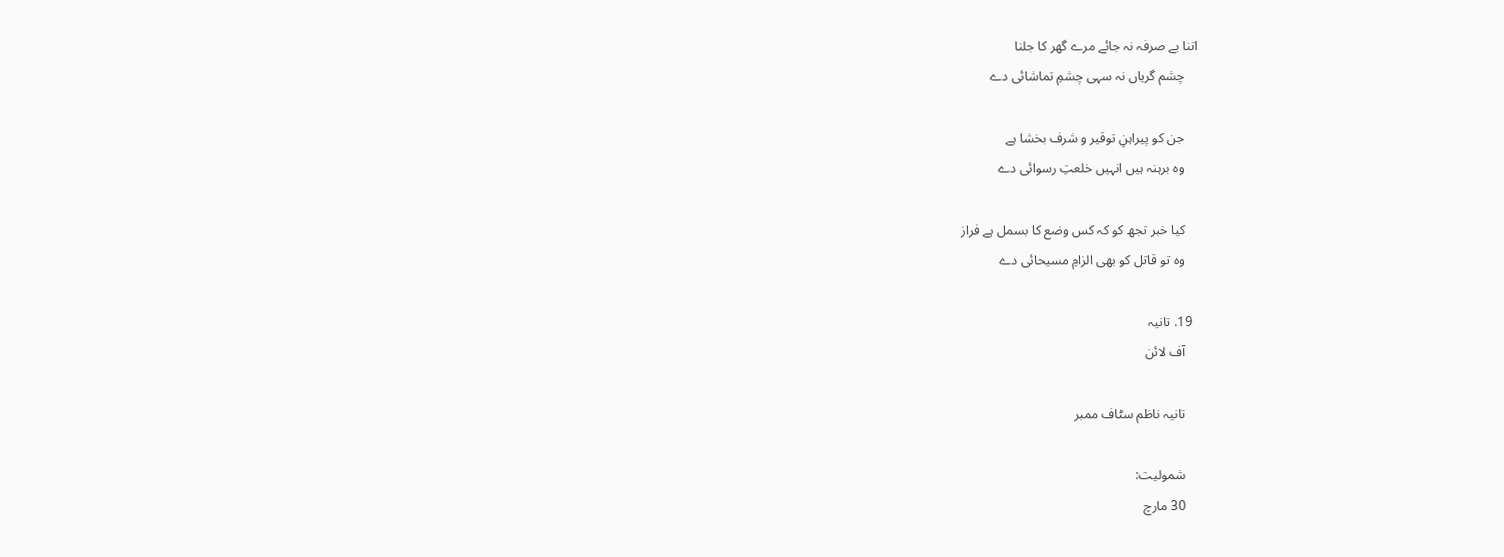اتنا بے صرفہ نہ جائے مرے گھر کا جلنا
    چشم گریاں نہ سہی چشمِ تماشائی دے

    جن کو پیراہنِ توقیر و شرف بخشا ہے
    وہ برہنہ ہیں‌ انہیں‌ خلعتِ رسوائی دے

    کیا خبر تجھ کو کہ کس وضع کا بسمل ہے فراز
    وہ تو قاتل کو بھی الزامِ مسیحائی دے

  19. تانیہ
    آف لائن

    تانیہ ناظم سٹاف ممبر

    شمولیت:
    30 مارچ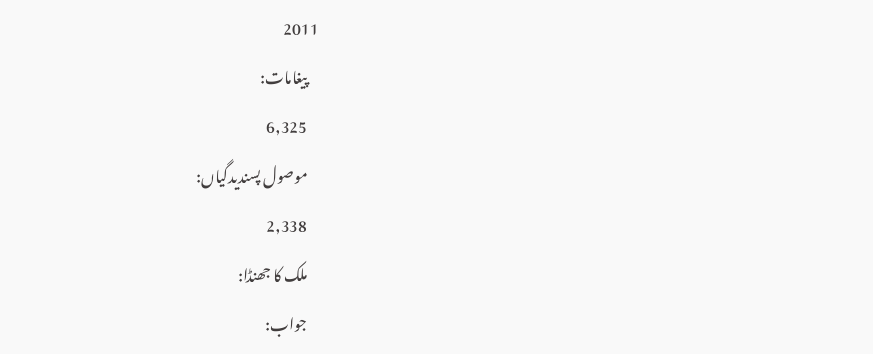2011
    پیغامات:
    6,325
    موصول پسندیدگیاں:
    2,338
    ملک کا جھنڈا:
    جواب: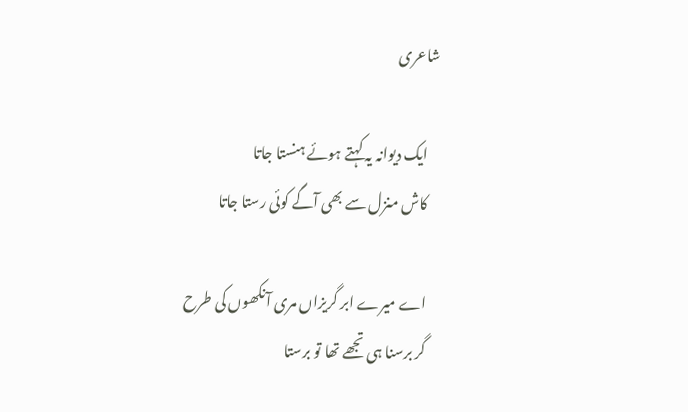شاعری

    ایک دیوانہ یہ کہتے ہوئے ہنستا جاتا
    کاش منزل سے بھی آگے کوئی رستا جاتا

    اے میرے ابر گریزاں مری آنکھوں کی طرح
    گر برسنا ہی تجھے تھا تو برستا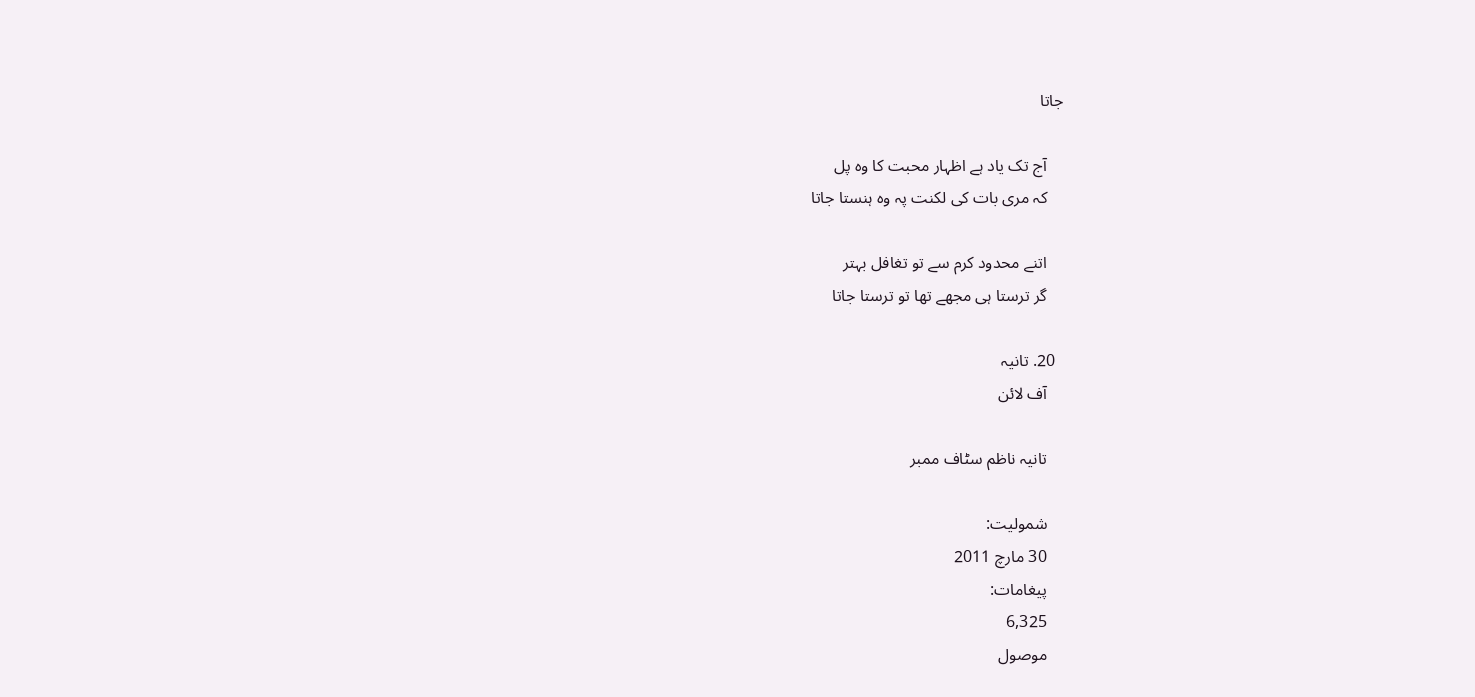جاتا

    آج تک یاد ہے اظہار محبت کا وہ پل
    کہ مری بات کی لکنت پہ وہ ہنستا جاتا

    اتنے محدود کرم سے تو تغافل بہتر
    گر ترستا ہی مجھے تھا تو ترستا جاتا

  20. تانیہ
    آف لائن

    تانیہ ناظم سٹاف ممبر

    شمولیت:
    30 مارچ 2011
    پیغامات:
    6,325
    موصول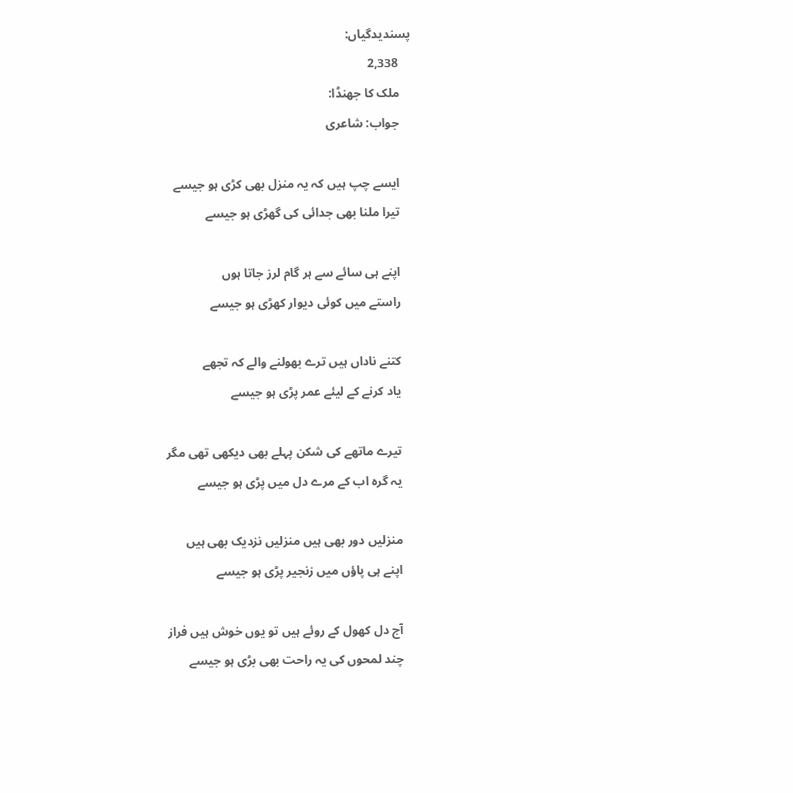پسندیدگیاں:
    2,338
    ملک کا جھنڈا:
    جواب: شاعری

    ایسے چپ ہیں کہ یہ منزل بھی کڑی ہو جیسے
    تیرا ملنا بھی جدائی کی گھڑی ہو جیسے

    اپنے ہی سائے سے ہر گام لرز جاتا ہوں
    راستے میں کوئی دیوار کھڑی ہو جیسے

    کتنے ناداں ہیں ترے بھولنے والے کہ تجھے
    یاد کرنے کے لیئے عمر پڑی ہو جیسے

    تیرے ماتھے کی شکن پہلے بھی دیکھی تھی مگر
    یہ گرہ اب کے مرے دل میں‌ پڑی ہو جیسے

    منزلیں دور بھی ہیں منزلیں نزدیک بھی ہیں
    اپنے ہی پاؤں میں‌ زنجیر پڑی ہو جیسے

    آج دل کھول کے روئے ہیں‌ تو یوں‌ خوش ہیں‌ فراز
    چند لمحوں کی یہ راحت بھی بڑی ہو جیسے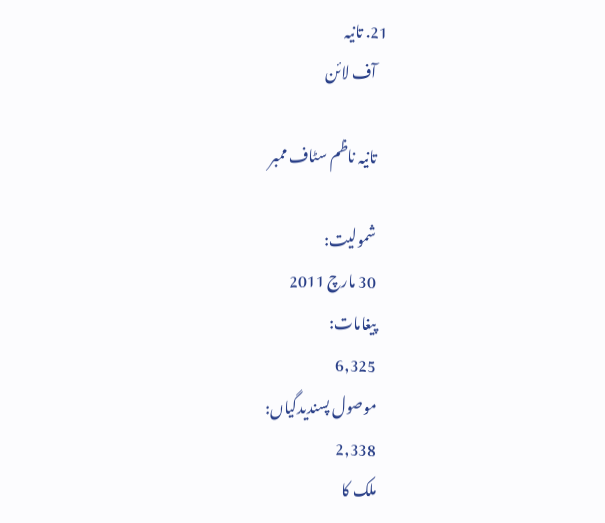21. تانیہ
    آف لائن

    تانیہ ناظم سٹاف ممبر

    شمولیت:
    30 مارچ 2011
    پیغامات:
    6,325
    موصول پسندیدگیاں:
    2,338
    ملک کا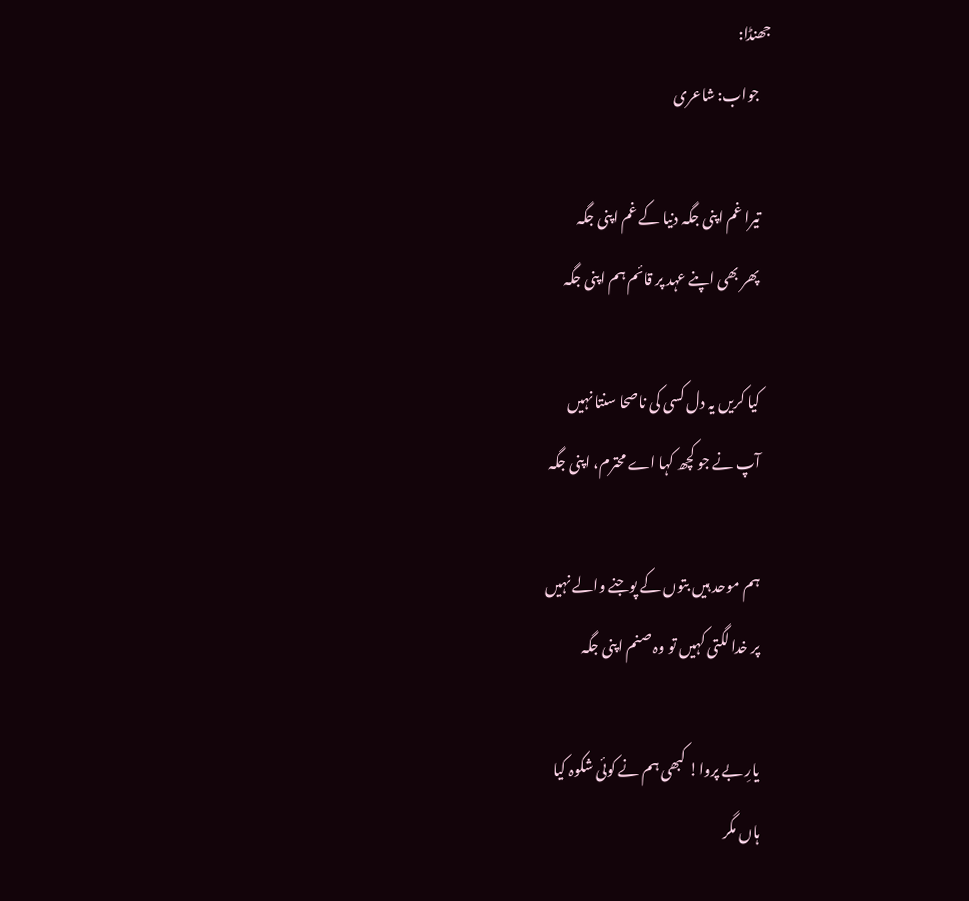جھنڈا:
    جواب: شاعری

    تیرا غم اپنی جگہ دنیا کے غم اپنی جگہ
    پھر بھی اپنے عہد پر قائم ہم اپنی جگہ

    کیا کریں یہ دل کسی کی ناصحا سنتا نہیں
    آپ نے جو کچھ کہا اے محترم، اپنی جگہ

    ہم موحد ہیں بتوں کے پوجنے والے نہیں
    پر خدا لگتی کہیں تو وہ صنم اپنی جگہ

    یارِ بے پروا! کبھی ہم نے کوئی شکوہ کیا
    ہاں مگر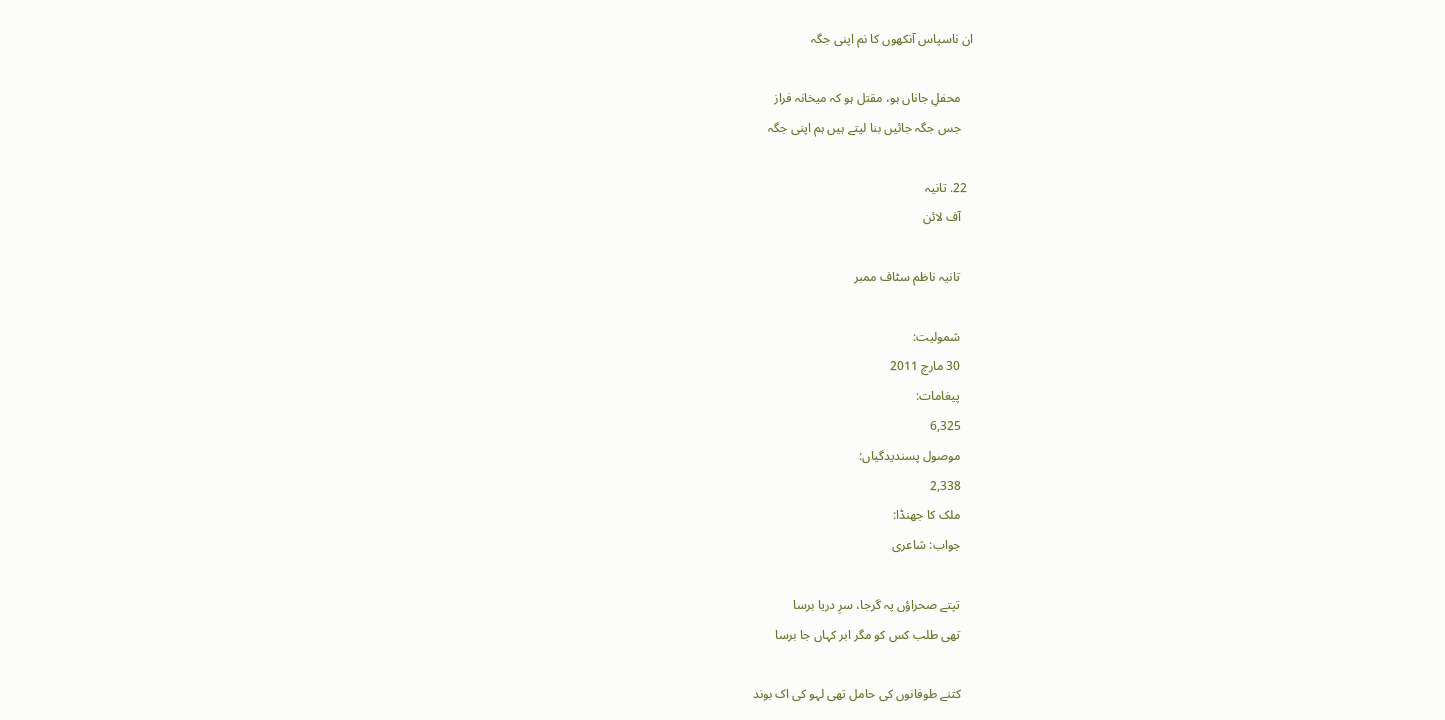ان ناسپاس آنکھوں کا نم اپنی جگہ

    محفلِ جاناں ہو، مقتل ہو کہ میخانہ فراز
    جس جگہ جائیں بنا لیتے ہیں ہم اپنی جگہ

  22. تانیہ
    آف لائن

    تانیہ ناظم سٹاف ممبر

    شمولیت:
    30 مارچ 2011
    پیغامات:
    6,325
    موصول پسندیدگیاں:
    2,338
    ملک کا جھنڈا:
    جواب: شاعری

    تپتے صحراؤں پہ گرجا، سرِ دریا برسا
    تھی طلب کس کو مگر ابر کہاں جا برسا

    کتنے طوفانوں کی حامل تھی لہو کی اک بوند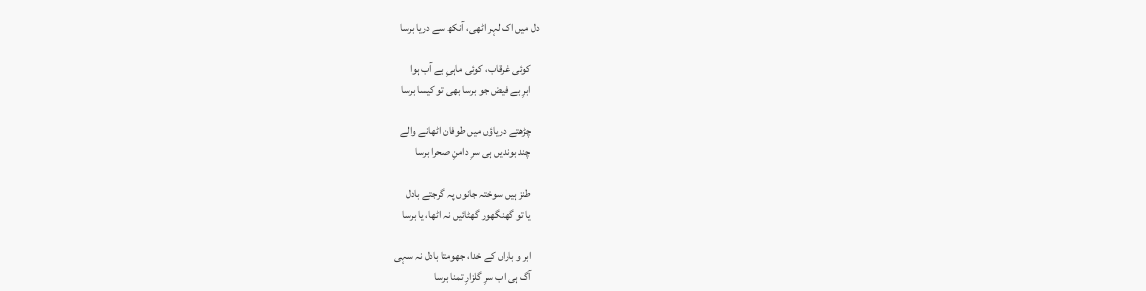دل میں اک لہر اٹھی، آنکھ سے دریا برسا

    کوئی غرقاب، کوئی ماہیِ بے آب ہوا
    ابرِ بے فیض جو برسا بھی تو کیسا برسا

    چڑھتے دریاؤں میں طوفان اٹھانے والے
    چند بوندیں ہی سرِ دامنِ صحرا برسا

    طنز ہیں سوختہ جانوں پہ گرجتے بادل
    یا تو گھنگھور گھٹائیں نہ اٹھا، یا برسا

    ابر و باراں کے خدا، جھومتا بادل نہ سہی
    آگ ہی اب سرِ گلزارِ تمنا برسا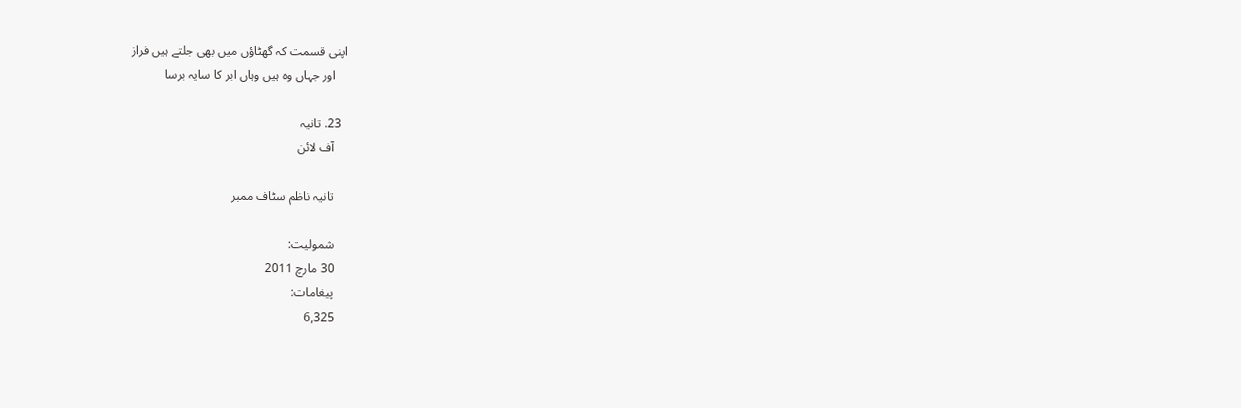اپنی قسمت کہ گھٹاؤں میں بھی جلتے ہیں فراز
    اور جہاں وہ ہیں وہاں ابر کا سایہ برسا

  23. تانیہ
    آف لائن

    تانیہ ناظم سٹاف ممبر

    شمولیت:
    30 مارچ 2011
    پیغامات:
    6,325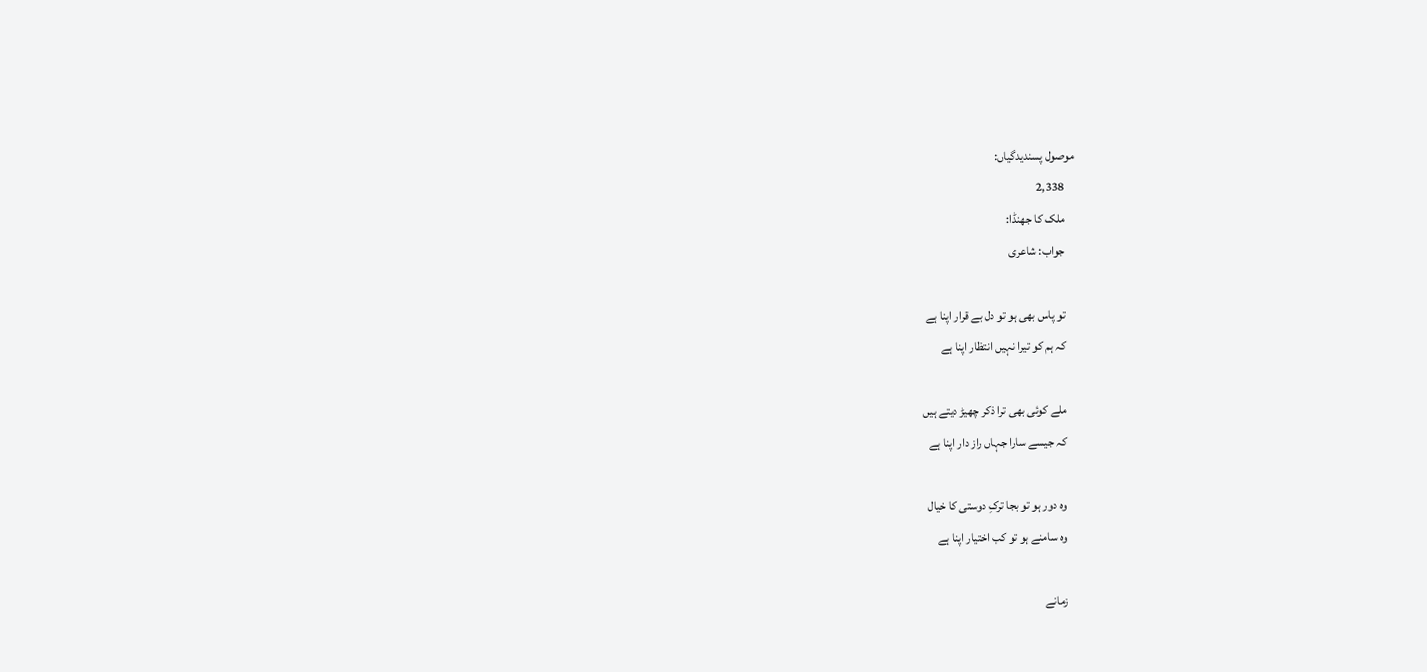موصول پسندیدگیاں:
    2,338
    ملک کا جھنڈا:
    جواب: شاعری

    تو پاس بھی ہو تو دل بے قرار اپنا ہے
    کہ ہم کو تیرا نہیں انتظار اپنا ہے

    ملے کوئی بھی ترا ذکر چھیڑ دیتے ہیں
    کہ جیسے سارا جہاں راز دار اپنا ہے

    وہ دور ہو تو بجا ترکِ دوستی کا خیال
    وہ سامنے ہو تو کب اختیار اپنا ہے

    زمانے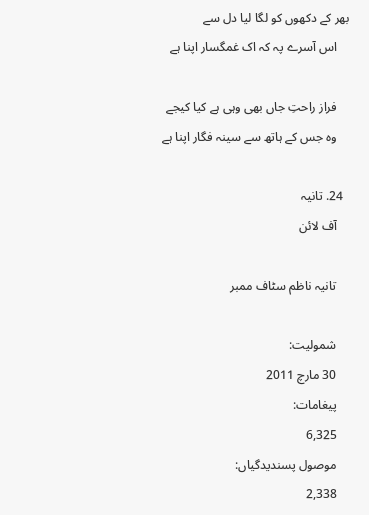بھر کے دکھوں کو لگا لیا دل سے
    اس آسرے پہ کہ اک غمگسار اپنا ہے

    فراز راحتِ جاں بھی وہی ہے کیا کیجے
    وہ جس کے ہاتھ سے سینہ فگار اپنا ہے

  24. تانیہ
    آف لائن

    تانیہ ناظم سٹاف ممبر

    شمولیت:
    30 مارچ 2011
    پیغامات:
    6,325
    موصول پسندیدگیاں:
    2,338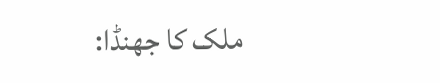ملک کا جھنڈا: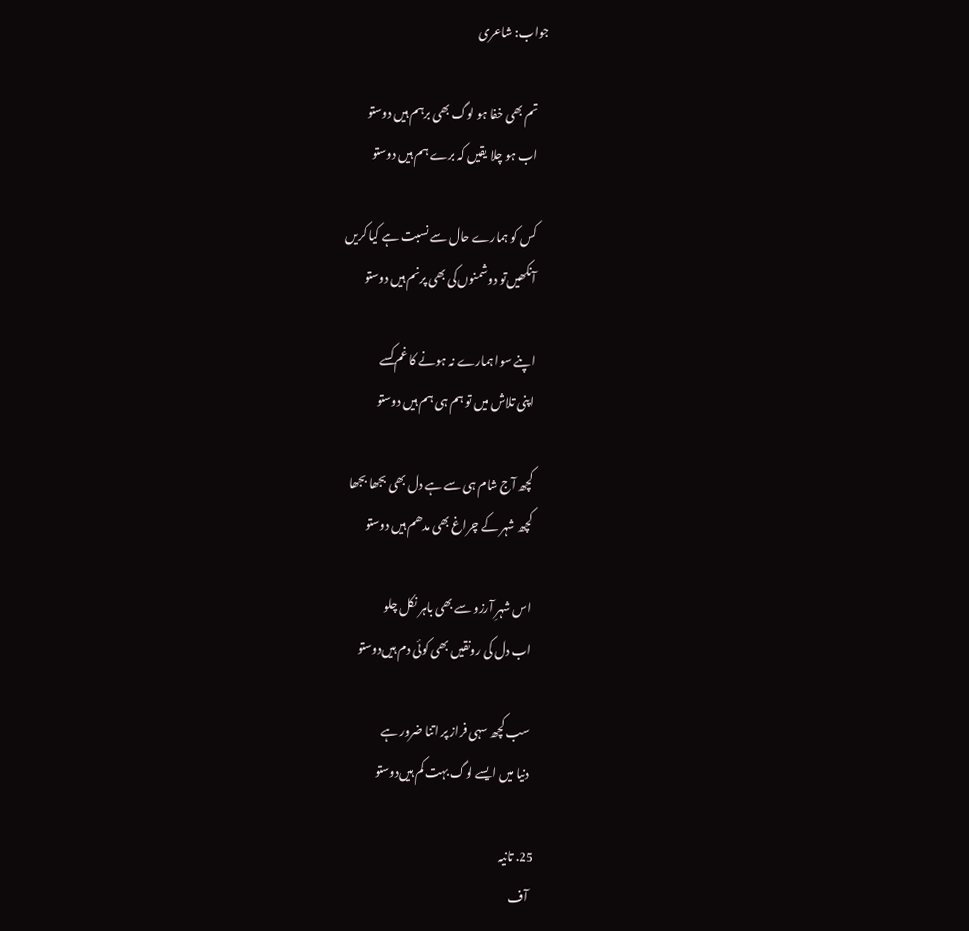جواب: شاعری

    تم بھی خفا ہو لوگ بھی برہم ہیں دوستو
    اب ہو چلا یقیں کہ برے ہم ہیں‌ دوستو

    کس کو ہمارے حال سے نسبت ہے کیا کریں
    آنکھیں‌تو دوشمنوں‌کی بھی پرنم ہیں دوستو

    اپنے سوا ہمارے نہ ہونے کا غم کسے
    اپنی تلاش میں تو ہم ہی ہم ہیں دوستو

    کچھ آج شام ہی سے ہے دل بھی بجھا بجھا
    کچھ شہر کے چراغ بھی مدھم ہیں دوستو

    اس شہرِ آرزو سے بھی باہر نکل چلو
    اب دل کی رونقیں بھی کوئی دم ہیں‌دوستو

    سب کچھ سہی فراز پر اتنا ضرور ہے
    دنیا میں ایسے لوگ بہت کم ہیں‌دوستو

  25. تانیہ
    آف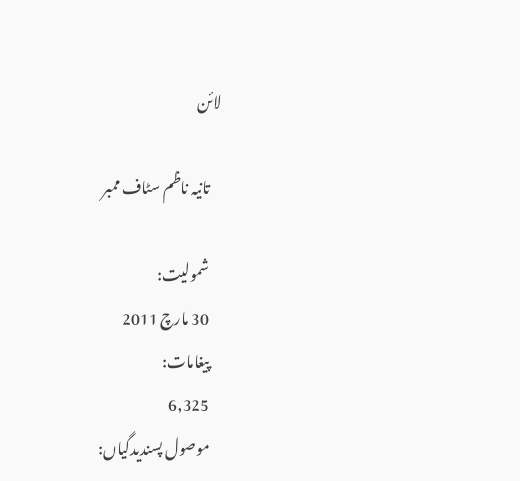لائن

    تانیہ ناظم سٹاف ممبر

    شمولیت:
    30 مارچ 2011
    پیغامات:
    6,325
    موصول پسندیدگیاں: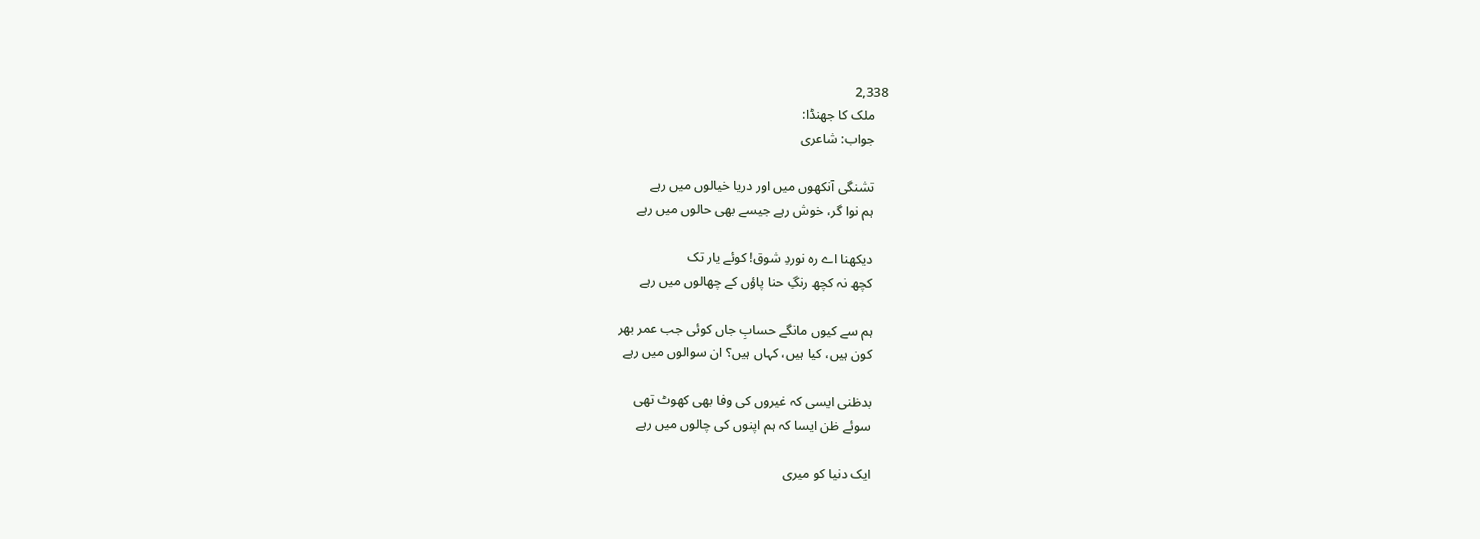2,338
    ملک کا جھنڈا:
    جواب: شاعری

    تشنگی آنکھوں میں اور دریا خیالوں میں رہے
    ہم نوا گر، خوش رہے جیسے بھی حالوں میں رہے

    دیکھنا اے رہ نوردِ شوق! کوئے یار تک
    کچھ نہ کچھ رنگِ حنا پاؤں کے چھالوں میں رہے

    ہم سے کیوں مانگے حسابِ جاں کوئی جب عمر بھر
    کون ہیں، کیا ہیں، کہاں ہیں؟ ان سوالوں میں رہے

    بدظنی ایسی کہ غیروں کی وفا بھی کھوٹ تھی
    سوئے ظن ایسا کہ ہم اپنوں کی چالوں میں رہے

    ایک دنیا کو میری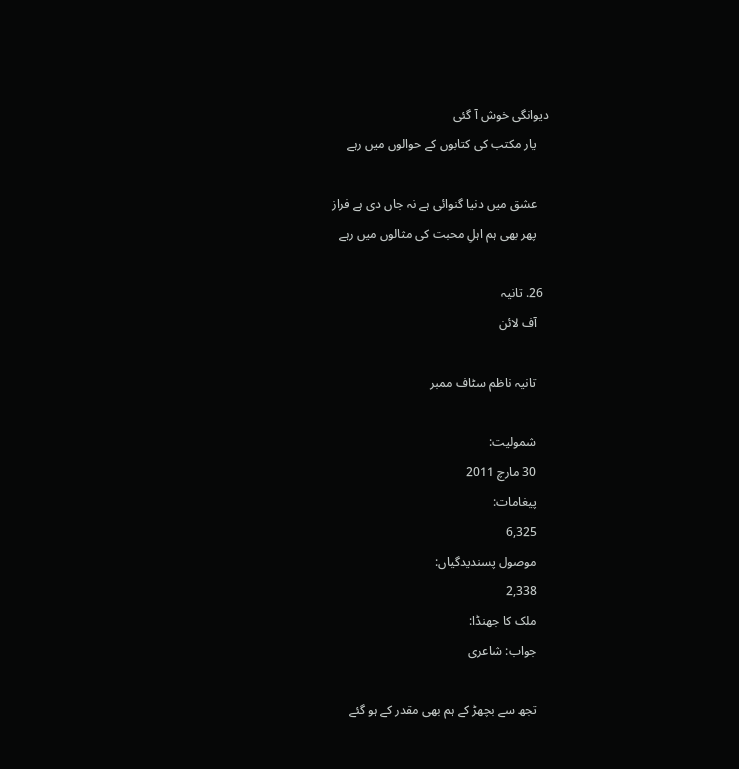دیوانگی خوش آ گئی
    یار مکتب کی کتابوں کے حوالوں میں رہے

    عشق میں دنیا گنوائی ہے نہ جاں دی ہے فراز
    پھر بھی ہم اہلِ محبت کی مثالوں میں رہے

  26. تانیہ
    آف لائن

    تانیہ ناظم سٹاف ممبر

    شمولیت:
    30 مارچ 2011
    پیغامات:
    6,325
    موصول پسندیدگیاں:
    2,338
    ملک کا جھنڈا:
    جواب: شاعری

    تجھ سے بچھڑ کے ہم بھی مقدر کے ہو گئے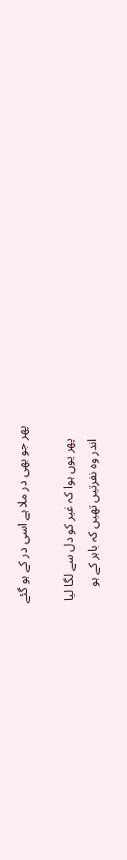پھر جو بھی در ملا ہے اسی در کے ہو گئے

    پھر یوں ہوا کہ غیر کو دل سے لگا لیا
    اندر وہ نفرتیں تھیں کہ باہر کے ہو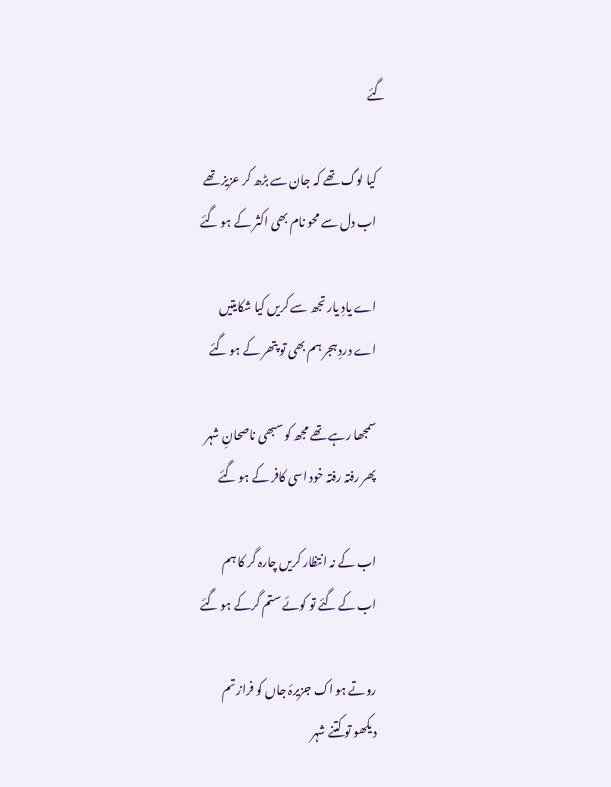گئے

    کیا لوگ تھے کہ جان سے بڑھ کر عزیز تھے
    اب دل سے محو نام بھی اکثر کے ہو گئے

    اے یادِ یار تجھ سے کریں کیا شکایتیں
    اے دردِ ہجر ہم بھی تو پتھر کے ہو گئے

    سمجھا رہے تھے مجھ کو سبھی ناصحانِ شہر
    پھر رفتہ رفتہ خود اسی کافر کے ہو گئے

    اب کے نہ انتظار کریں چارہ گر کا ہم
    اب کے گئے تو کوئے ستم گرکے ہو گئے

    روتے ہو اک جزیرۂ جاں کو فراز تم
    دیکھو تو کتنے شہر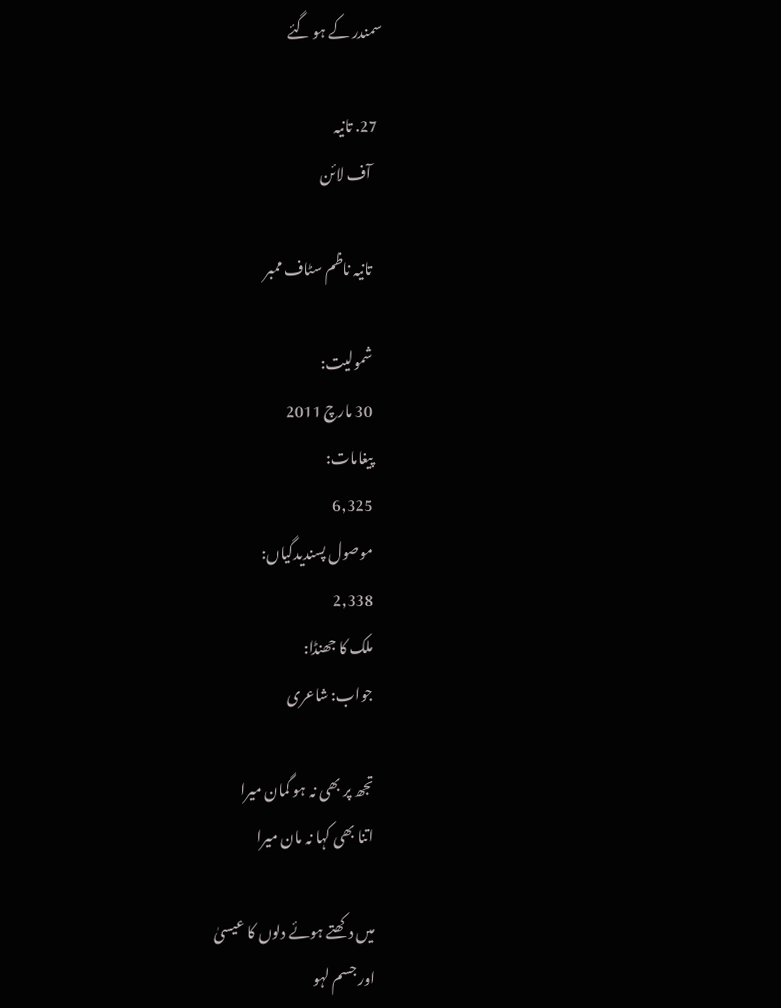سمندر کے ہو گئے

  27. تانیہ
    آف لائن

    تانیہ ناظم سٹاف ممبر

    شمولیت:
    30 مارچ 2011
    پیغامات:
    6,325
    موصول پسندیدگیاں:
    2,338
    ملک کا جھنڈا:
    جواب: شاعری

    تجھ پر بھی نہ ہو گمان میرا
    اتنا بھی کہا نہ مان میرا

    میں دکھتے ہوئے دلوں کا عیسیٰ
    اور جسم لہو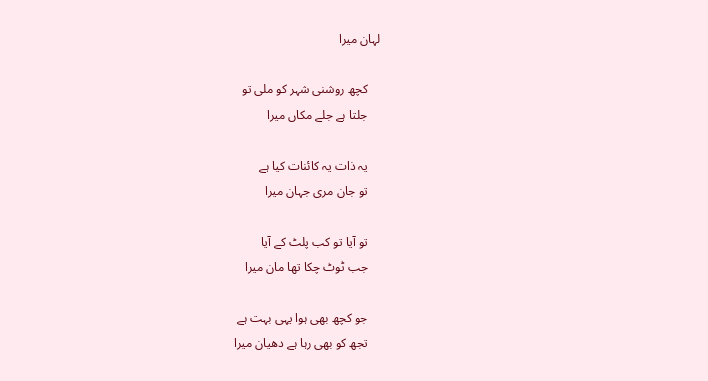لہان میرا

    کچھ روشنی شہر کو ملی تو
    جلتا ہے جلے مکاں میرا

    یہ ذات یہ کائنات کیا ہے
    تو جان مری جہان میرا

    تو آیا تو کب پلٹ کے آیا
    جب ٹوٹ چکا تھا مان میرا

    جو کچھ بھی ہوا یہی بہت ہے
    تجھ کو بھی رہا ہے دھیان میرا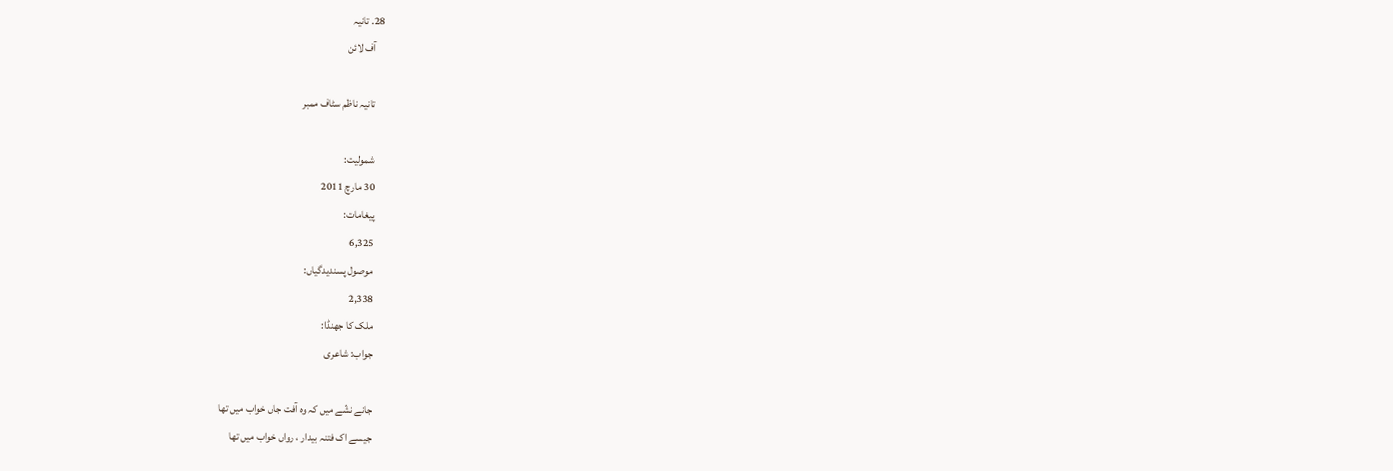28. تانیہ
    آف لائن

    تانیہ ناظم سٹاف ممبر

    شمولیت:
    30 مارچ 2011
    پیغامات:
    6,325
    موصول پسندیدگیاں:
    2,338
    ملک کا جھنڈا:
    جواب: شاعری

    جانے نشّے میں کہ وہ آفت جاں خواب میں تھا
    جیسے اک فتنہ بیدار ، رواں خواب میں تھا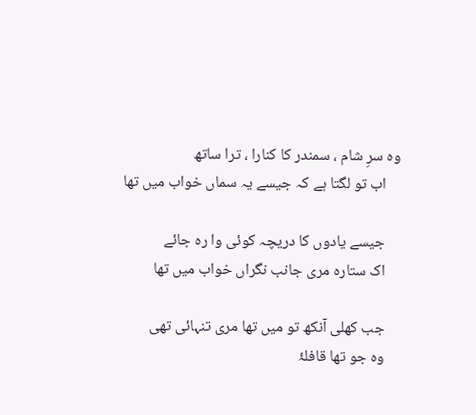وہ سرِ شام ، سمندر کا کنارا ، ترا ساتھ
    اب تو لگتا ہے کہ جیسے یہ سماں خواب میں تھا

    جیسے یادوں کا دریچہ کوئی وا رہ جائے
    اک ستارہ مری جانب نگراں خواب میں تھا

    جب کھلی آنکھ تو میں تھا مری تنہائی تھی
    وہ جو تھا قافلۂ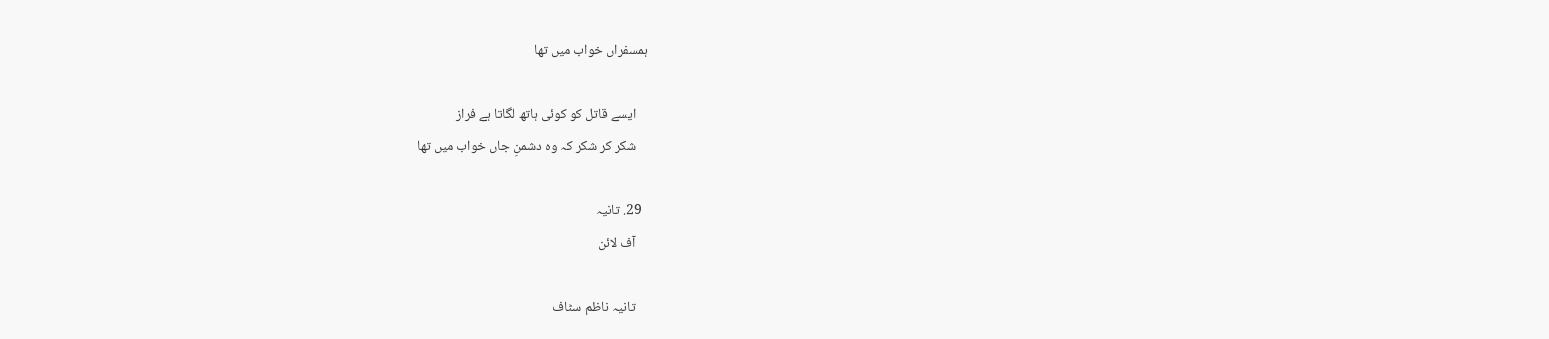ہمسفراں خواب میں تھا

    ایسے قاتل کو کوئی ہاتھ لگاتا ہے فراز
    شکر کر شکر کہ وہ دشمنِ جاں خواب میں تھا

  29. تانیہ
    آف لائن

    تانیہ ناظم سٹاف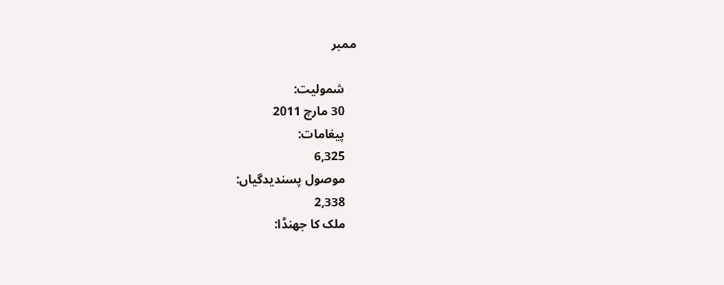ممبر

    شمولیت:
    30 مارچ 2011
    پیغامات:
    6,325
    موصول پسندیدگیاں:
    2,338
    ملک کا جھنڈا: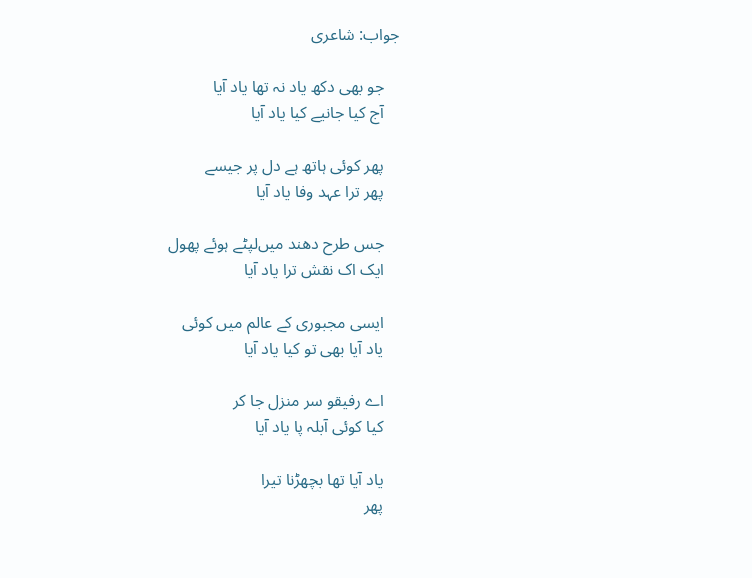جواب: شاعری

    جو بھی دکھ یاد نہ تھا یاد آیا
    آج کیا جانیے کیا یاد آیا

    پھر کوئی ہاتھ ہے دل پر جیسے
    پھر ترا عہد وفا یاد آیا

    جس طرح دھند میں‌لپٹے ہوئے پھول
    ایک اک نقش ترا یاد آیا

    ایسی مجبوری کے عالم میں‌ کوئی
    یاد آیا بھی تو کیا یاد آیا

    اے رفیقو سر منزل جا کر
    کیا کوئی آبلہ پا یاد آیا

    یاد آیا تھا بچھڑنا تیرا
    پھر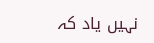نہیں‌ یاد کہ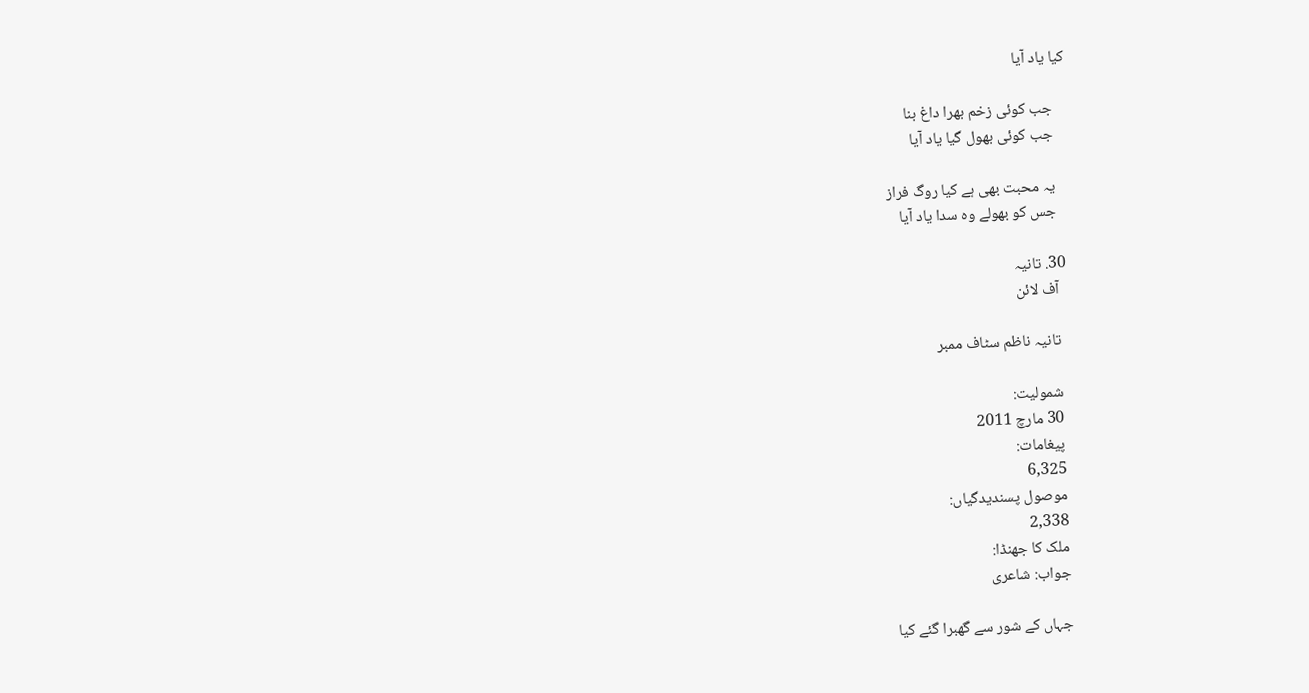کیا یاد آیا

    جب کوئی زخم بھرا داغ بنا
    جب کوئی بھول گیا یاد آیا

    یہ محبت بھی ہے کیا روگ فراز
    جس کو بھولے وہ سدا یاد آیا

  30. تانیہ
    آف لائن

    تانیہ ناظم سٹاف ممبر

    شمولیت:
    30 مارچ 2011
    پیغامات:
    6,325
    موصول پسندیدگیاں:
    2,338
    ملک کا جھنڈا:
    جواب: شاعری

    جہاں کے شور سے گھبرا گئے کیا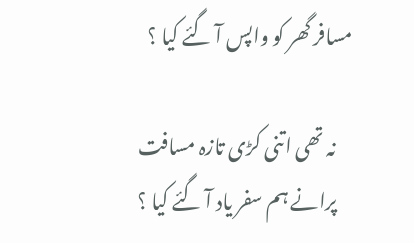مسافر گھر کو واپس آ گئے کیا ؟

    نہ تھی اتنی کڑی تازہ مسافت
    پرانے ہم سفر یاد آ گئے کیا ؟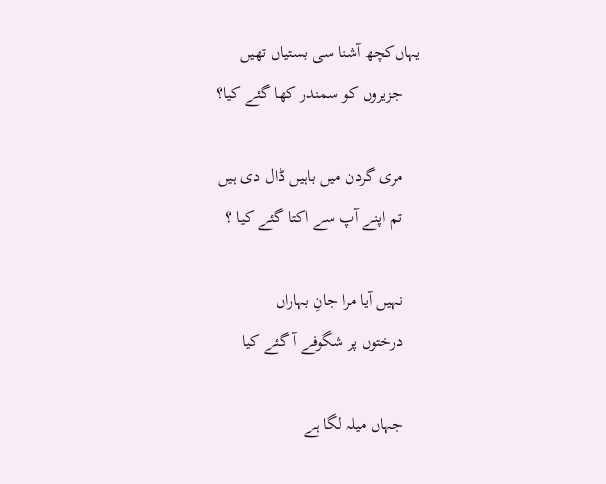یہاں‌کچھ آشنا سی بستیاں تھیں
    جزیروں کو سمندر کھا گئے کیا؟

    مری گردن میں باہیں ڈال دی ہیں
    تم اپنے آپ سے اکتا گئے کیا ؟

    نہیں آیا مرا جانِ بہاراں
    درختوں پر شگوفے آ گئے کیا

    جہاں میلہ لگا ہے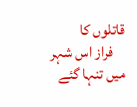قاتلوں کا
    فراز اس شہر میں تنہا گئے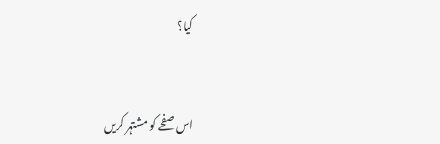کیا؟


اس صفحے کو مشتہر کریں